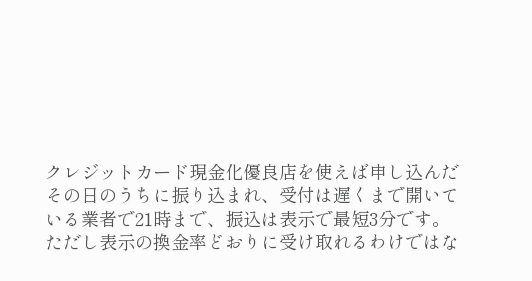クレジットカード現金化優良店を使えば申し込んだその日のうちに振り込まれ、受付は遅くまで開いている業者で21時まで、振込は表示で最短3分です。
ただし表示の換金率どおりに受け取れるわけではな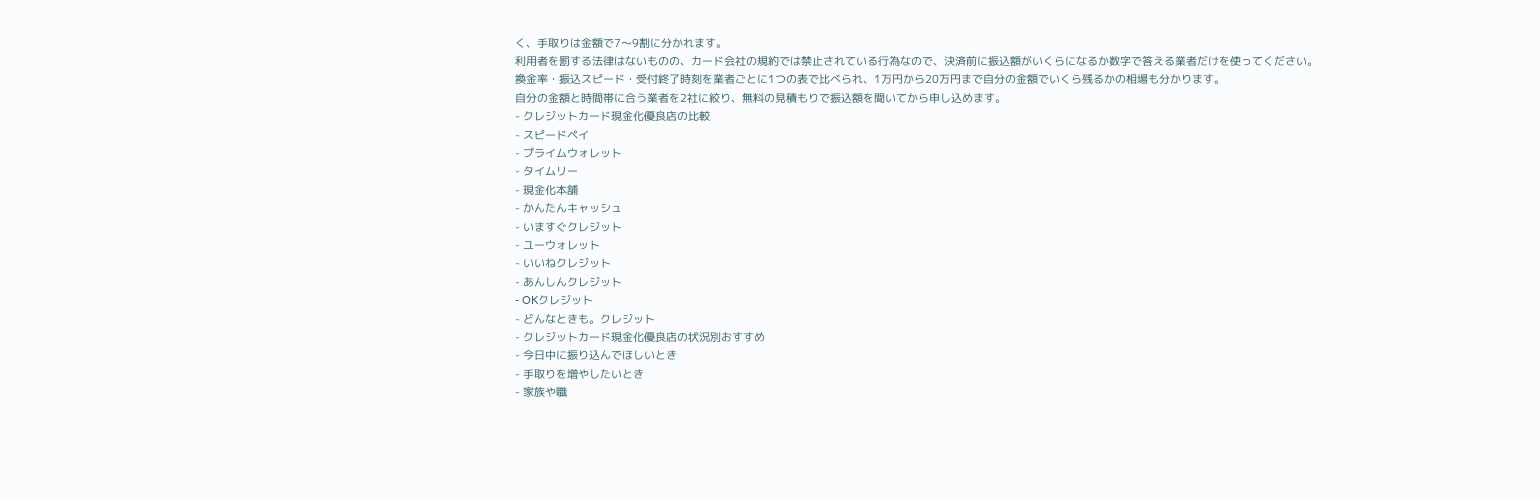く、手取りは金額で7〜9割に分かれます。
利用者を罰する法律はないものの、カード会社の規約では禁止されている行為なので、決済前に振込額がいくらになるか数字で答える業者だけを使ってください。
換金率・振込スピード・受付終了時刻を業者ごとに1つの表で比べられ、1万円から20万円まで自分の金額でいくら残るかの相場も分かります。
自分の金額と時間帯に合う業者を2社に絞り、無料の見積もりで振込額を聞いてから申し込めます。
- クレジットカード現金化優良店の比較
- スピードペイ
- プライムウォレット
- タイムリー
- 現金化本舗
- かんたんキャッシュ
- いますぐクレジット
- ユーウォレット
- いいねクレジット
- あんしんクレジット
- OKクレジット
- どんなときも。クレジット
- クレジットカード現金化優良店の状況別おすすめ
- 今日中に振り込んでほしいとき
- 手取りを増やしたいとき
- 家族や職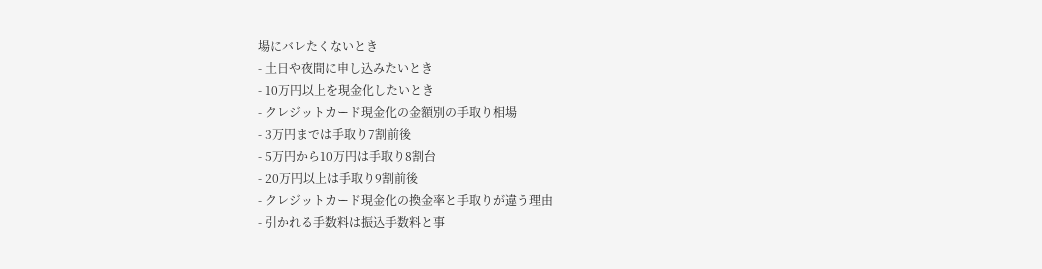場にバレたくないとき
- 土日や夜間に申し込みたいとき
- 10万円以上を現金化したいとき
- クレジットカード現金化の金額別の手取り相場
- 3万円までは手取り7割前後
- 5万円から10万円は手取り8割台
- 20万円以上は手取り9割前後
- クレジットカード現金化の換金率と手取りが違う理由
- 引かれる手数料は振込手数料と事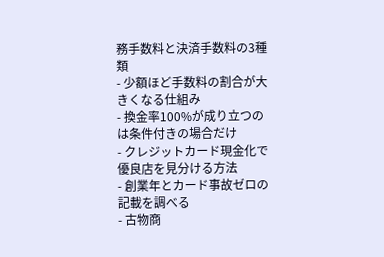務手数料と決済手数料の3種類
- 少額ほど手数料の割合が大きくなる仕組み
- 換金率100%が成り立つのは条件付きの場合だけ
- クレジットカード現金化で優良店を見分ける方法
- 創業年とカード事故ゼロの記載を調べる
- 古物商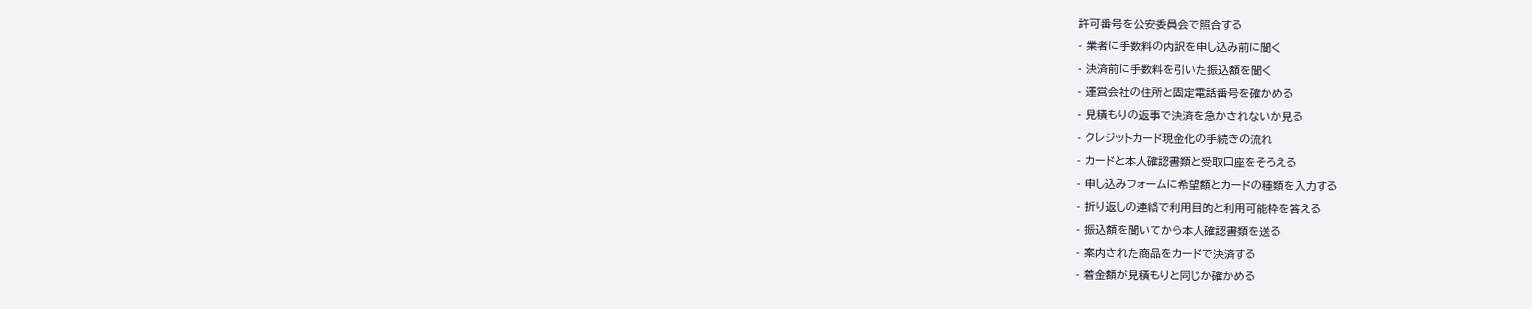許可番号を公安委員会で照合する
- 業者に手数料の内訳を申し込み前に聞く
- 決済前に手数料を引いた振込額を聞く
- 運営会社の住所と固定電話番号を確かめる
- 見積もりの返事で決済を急かされないか見る
- クレジットカード現金化の手続きの流れ
- カードと本人確認書類と受取口座をそろえる
- 申し込みフォームに希望額とカードの種類を入力する
- 折り返しの連絡で利用目的と利用可能枠を答える
- 振込額を聞いてから本人確認書類を送る
- 案内された商品をカードで決済する
- 着金額が見積もりと同じか確かめる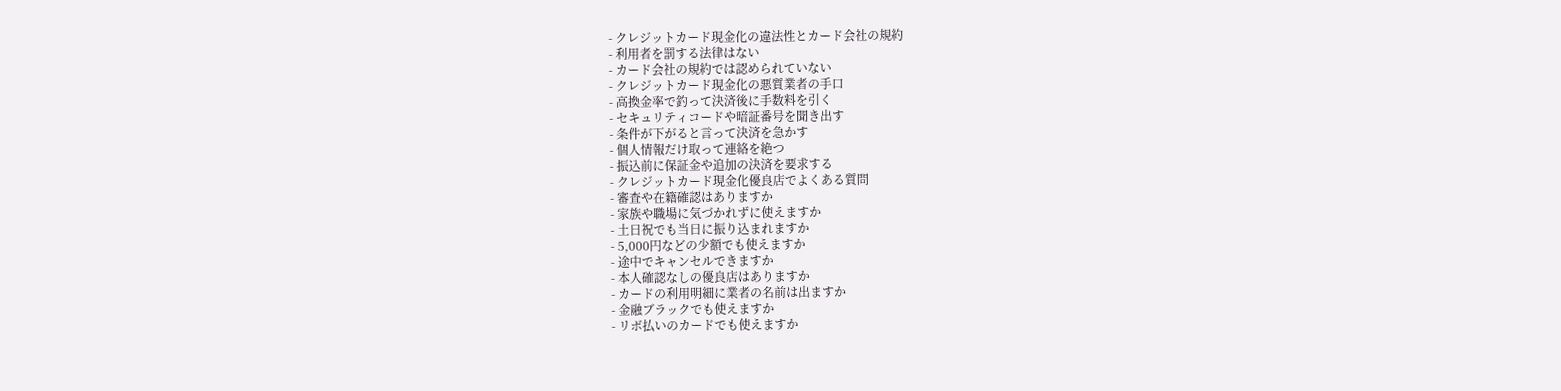- クレジットカード現金化の違法性とカード会社の規約
- 利用者を罰する法律はない
- カード会社の規約では認められていない
- クレジットカード現金化の悪質業者の手口
- 高換金率で釣って決済後に手数料を引く
- セキュリティコードや暗証番号を聞き出す
- 条件が下がると言って決済を急かす
- 個人情報だけ取って連絡を絶つ
- 振込前に保証金や追加の決済を要求する
- クレジットカード現金化優良店でよくある質問
- 審査や在籍確認はありますか
- 家族や職場に気づかれずに使えますか
- 土日祝でも当日に振り込まれますか
- 5,000円などの少額でも使えますか
- 途中でキャンセルできますか
- 本人確認なしの優良店はありますか
- カードの利用明細に業者の名前は出ますか
- 金融ブラックでも使えますか
- リボ払いのカードでも使えますか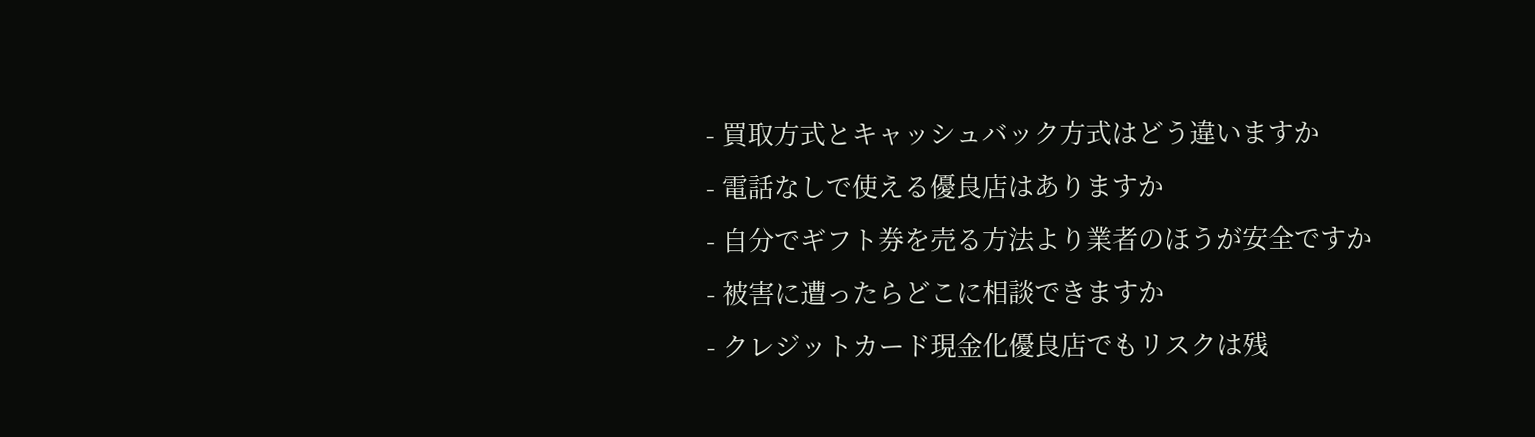- 買取方式とキャッシュバック方式はどう違いますか
- 電話なしで使える優良店はありますか
- 自分でギフト券を売る方法より業者のほうが安全ですか
- 被害に遭ったらどこに相談できますか
- クレジットカード現金化優良店でもリスクは残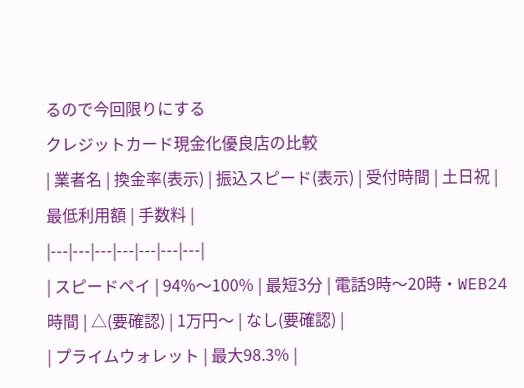るので今回限りにする
クレジットカード現金化優良店の比較
| 業者名 | 換金率(表示) | 振込スピード(表示) | 受付時間 | 土日祝 | 最低利用額 | 手数料 |
|---|---|---|---|---|---|---|
| スピードペイ | 94%〜100% | 最短3分 | 電話9時〜20時・WEB24時間 | △(要確認) | 1万円〜 | なし(要確認) |
| プライムウォレット | 最大98.3% |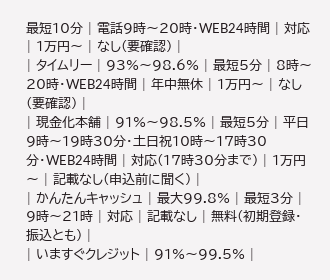最短10分 | 電話9時〜20時・WEB24時間 | 対応 | 1万円〜 | なし(要確認) |
| タイムリー | 93%〜98.6% | 最短5分 | 8時〜20時・WEB24時間 | 年中無休 | 1万円〜 | なし(要確認) |
| 現金化本舗 | 91%〜98.5% | 最短5分 | 平日9時〜19時30分・土日祝10時〜17時30分・WEB24時間 | 対応(17時30分まで) | 1万円〜 | 記載なし(申込前に聞く) |
| かんたんキャッシュ | 最大99.8% | 最短3分 | 9時〜21時 | 対応 | 記載なし | 無料(初期登録・振込とも) |
| いますぐクレジット | 91%〜99.5% |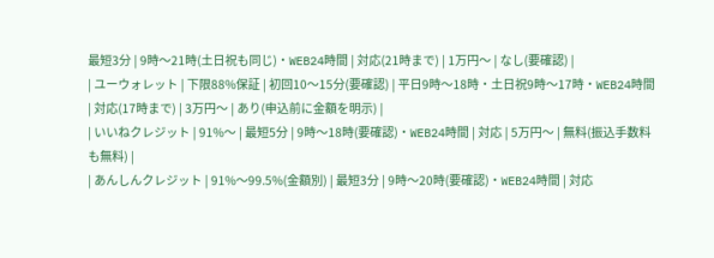最短3分 | 9時〜21時(土日祝も同じ)・WEB24時間 | 対応(21時まで) | 1万円〜 | なし(要確認) |
| ユーウォレット | 下限88%保証 | 初回10〜15分(要確認) | 平日9時〜18時・土日祝9時〜17時・WEB24時間 | 対応(17時まで) | 3万円〜 | あり(申込前に金額を明示) |
| いいねクレジット | 91%〜 | 最短5分 | 9時〜18時(要確認)・WEB24時間 | 対応 | 5万円〜 | 無料(振込手数料も無料) |
| あんしんクレジット | 91%〜99.5%(金額別) | 最短3分 | 9時〜20時(要確認)・WEB24時間 | 対応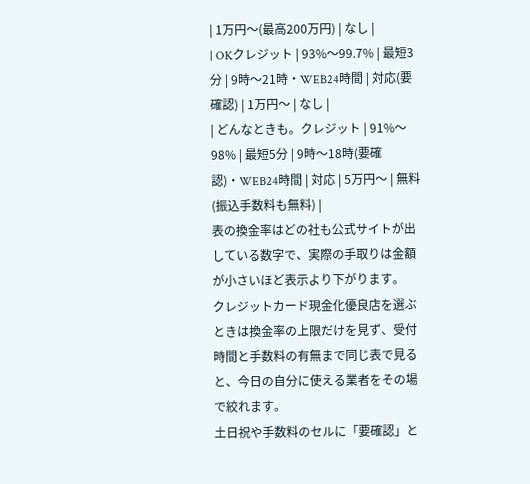| 1万円〜(最高200万円) | なし |
| OKクレジット | 93%〜99.7% | 最短3分 | 9時〜21時・WEB24時間 | 対応(要確認) | 1万円〜 | なし |
| どんなときも。クレジット | 91%〜98% | 最短5分 | 9時〜18時(要確認)・WEB24時間 | 対応 | 5万円〜 | 無料(振込手数料も無料) |
表の換金率はどの社も公式サイトが出している数字で、実際の手取りは金額が小さいほど表示より下がります。
クレジットカード現金化優良店を選ぶときは換金率の上限だけを見ず、受付時間と手数料の有無まで同じ表で見ると、今日の自分に使える業者をその場で絞れます。
土日祝や手数料のセルに「要確認」と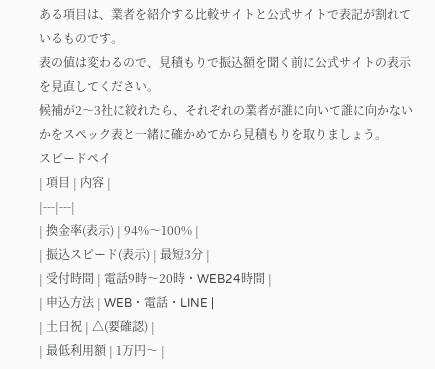ある項目は、業者を紹介する比較サイトと公式サイトで表記が割れているものです。
表の値は変わるので、見積もりで振込額を聞く前に公式サイトの表示を見直してください。
候補が2〜3社に絞れたら、それぞれの業者が誰に向いて誰に向かないかをスペック表と一緒に確かめてから見積もりを取りましょう。
スピードペイ
| 項目 | 内容 |
|---|---|
| 換金率(表示) | 94%〜100% |
| 振込スピード(表示) | 最短3分 |
| 受付時間 | 電話9時〜20時・WEB24時間 |
| 申込方法 | WEB・電話・LINE |
| 土日祝 | △(要確認) |
| 最低利用額 | 1万円〜 |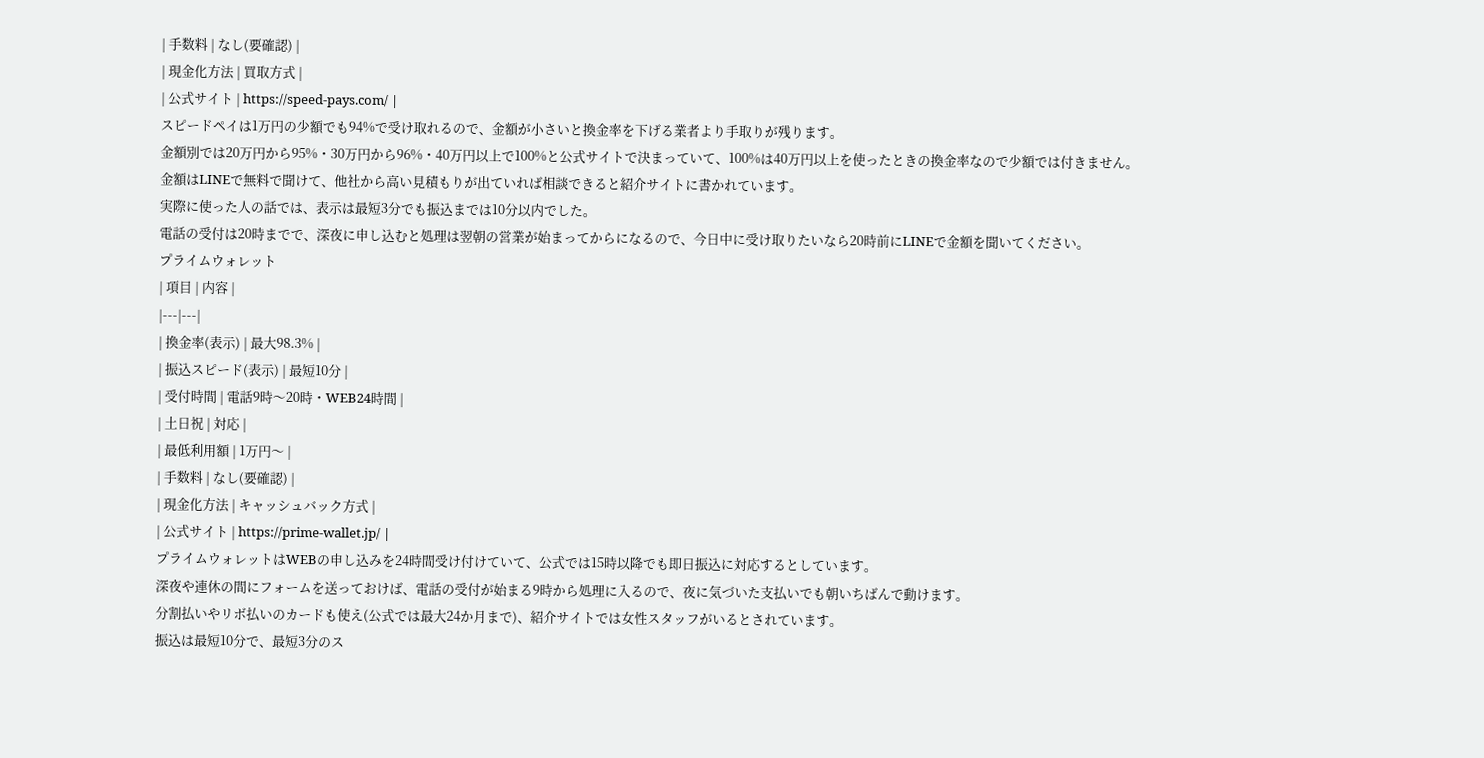| 手数料 | なし(要確認) |
| 現金化方法 | 買取方式 |
| 公式サイト | https://speed-pays.com/ |
スピードペイは1万円の少額でも94%で受け取れるので、金額が小さいと換金率を下げる業者より手取りが残ります。
金額別では20万円から95%・30万円から96%・40万円以上で100%と公式サイトで決まっていて、100%は40万円以上を使ったときの換金率なので少額では付きません。
金額はLINEで無料で聞けて、他社から高い見積もりが出ていれば相談できると紹介サイトに書かれています。
実際に使った人の話では、表示は最短3分でも振込までは10分以内でした。
電話の受付は20時までで、深夜に申し込むと処理は翌朝の営業が始まってからになるので、今日中に受け取りたいなら20時前にLINEで金額を聞いてください。
プライムウォレット
| 項目 | 内容 |
|---|---|
| 換金率(表示) | 最大98.3% |
| 振込スピード(表示) | 最短10分 |
| 受付時間 | 電話9時〜20時・WEB24時間 |
| 土日祝 | 対応 |
| 最低利用額 | 1万円〜 |
| 手数料 | なし(要確認) |
| 現金化方法 | キャッシュバック方式 |
| 公式サイト | https://prime-wallet.jp/ |
プライムウォレットはWEBの申し込みを24時間受け付けていて、公式では15時以降でも即日振込に対応するとしています。
深夜や連休の間にフォームを送っておけば、電話の受付が始まる9時から処理に入るので、夜に気づいた支払いでも朝いちばんで動けます。
分割払いやリボ払いのカードも使え(公式では最大24か月まで)、紹介サイトでは女性スタッフがいるとされています。
振込は最短10分で、最短3分のス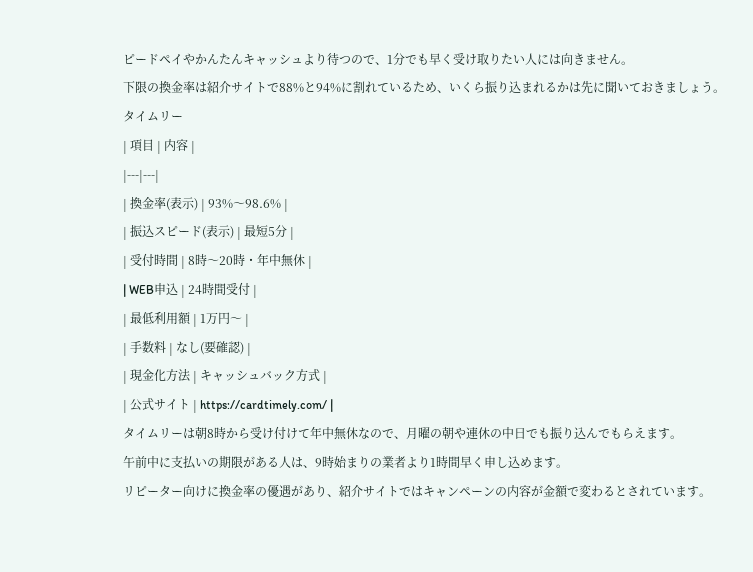ピードペイやかんたんキャッシュより待つので、1分でも早く受け取りたい人には向きません。
下限の換金率は紹介サイトで88%と94%に割れているため、いくら振り込まれるかは先に聞いておきましょう。
タイムリー
| 項目 | 内容 |
|---|---|
| 換金率(表示) | 93%〜98.6% |
| 振込スピード(表示) | 最短5分 |
| 受付時間 | 8時〜20時・年中無休 |
| WEB申込 | 24時間受付 |
| 最低利用額 | 1万円〜 |
| 手数料 | なし(要確認) |
| 現金化方法 | キャッシュバック方式 |
| 公式サイト | https://cardtimely.com/ |
タイムリーは朝8時から受け付けて年中無休なので、月曜の朝や連休の中日でも振り込んでもらえます。
午前中に支払いの期限がある人は、9時始まりの業者より1時間早く申し込めます。
リピーター向けに換金率の優遇があり、紹介サイトではキャンペーンの内容が金額で変わるとされています。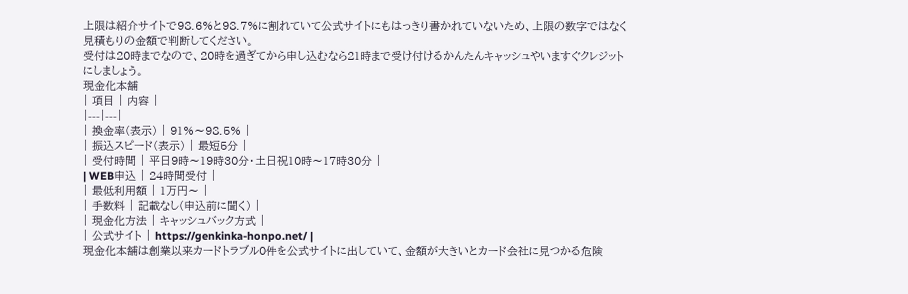上限は紹介サイトで98.6%と98.7%に割れていて公式サイトにもはっきり書かれていないため、上限の数字ではなく見積もりの金額で判断してください。
受付は20時までなので、20時を過ぎてから申し込むなら21時まで受け付けるかんたんキャッシュやいますぐクレジットにしましょう。
現金化本舗
| 項目 | 内容 |
|---|---|
| 換金率(表示) | 91%〜98.5% |
| 振込スピード(表示) | 最短5分 |
| 受付時間 | 平日9時〜19時30分・土日祝10時〜17時30分 |
| WEB申込 | 24時間受付 |
| 最低利用額 | 1万円〜 |
| 手数料 | 記載なし(申込前に聞く) |
| 現金化方法 | キャッシュバック方式 |
| 公式サイト | https://genkinka-honpo.net/ |
現金化本舗は創業以来カードトラブル0件を公式サイトに出していて、金額が大きいとカード会社に見つかる危険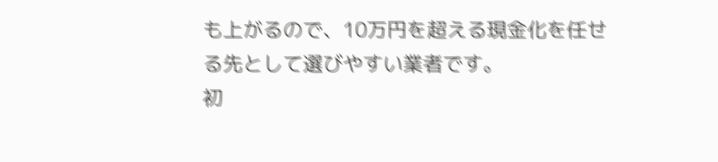も上がるので、10万円を超える現金化を任せる先として選びやすい業者です。
初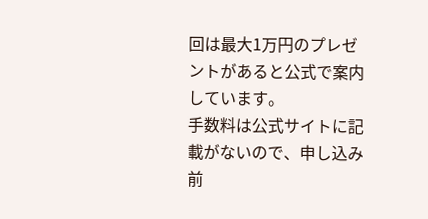回は最大1万円のプレゼントがあると公式で案内しています。
手数料は公式サイトに記載がないので、申し込み前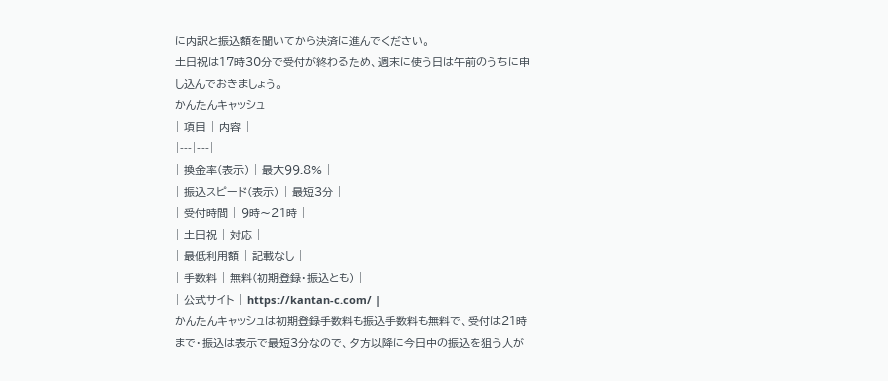に内訳と振込額を聞いてから決済に進んでください。
土日祝は17時30分で受付が終わるため、週末に使う日は午前のうちに申し込んでおきましょう。
かんたんキャッシュ
| 項目 | 内容 |
|---|---|
| 換金率(表示) | 最大99.8% |
| 振込スピード(表示) | 最短3分 |
| 受付時間 | 9時〜21時 |
| 土日祝 | 対応 |
| 最低利用額 | 記載なし |
| 手数料 | 無料(初期登録・振込とも) |
| 公式サイト | https://kantan-c.com/ |
かんたんキャッシュは初期登録手数料も振込手数料も無料で、受付は21時まで・振込は表示で最短3分なので、夕方以降に今日中の振込を狙う人が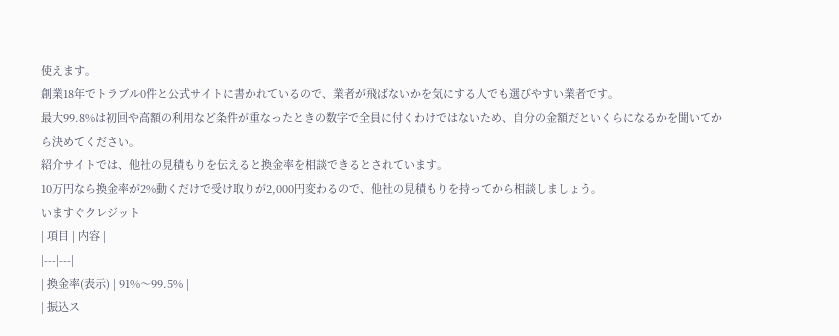使えます。
創業18年でトラブル0件と公式サイトに書かれているので、業者が飛ばないかを気にする人でも選びやすい業者です。
最大99.8%は初回や高額の利用など条件が重なったときの数字で全員に付くわけではないため、自分の金額だといくらになるかを聞いてから決めてください。
紹介サイトでは、他社の見積もりを伝えると換金率を相談できるとされています。
10万円なら換金率が2%動くだけで受け取りが2,000円変わるので、他社の見積もりを持ってから相談しましょう。
いますぐクレジット
| 項目 | 内容 |
|---|---|
| 換金率(表示) | 91%〜99.5% |
| 振込ス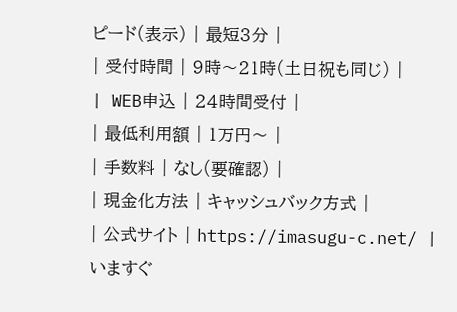ピード(表示) | 最短3分 |
| 受付時間 | 9時〜21時(土日祝も同じ) |
| WEB申込 | 24時間受付 |
| 最低利用額 | 1万円〜 |
| 手数料 | なし(要確認) |
| 現金化方法 | キャッシュバック方式 |
| 公式サイト | https://imasugu-c.net/ |
いますぐ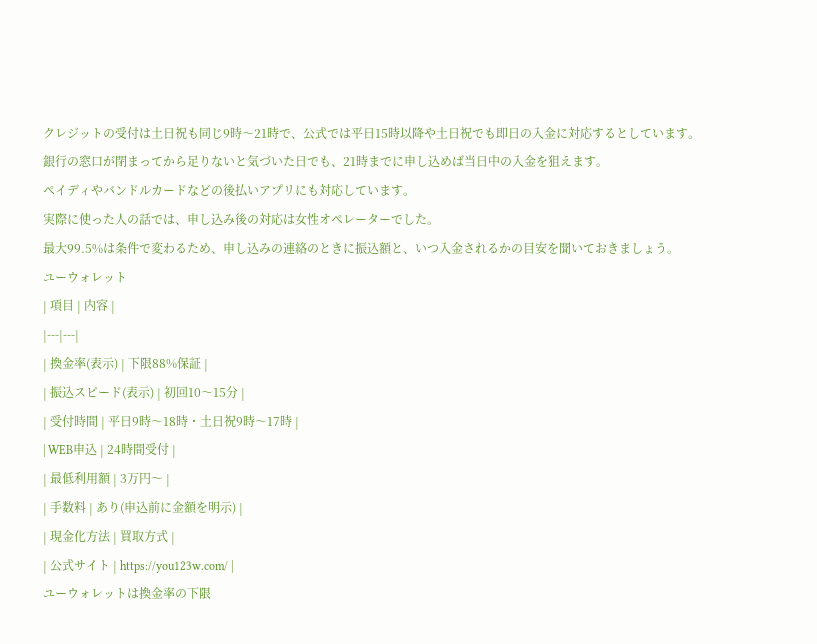クレジットの受付は土日祝も同じ9時〜21時で、公式では平日15時以降や土日祝でも即日の入金に対応するとしています。
銀行の窓口が閉まってから足りないと気づいた日でも、21時までに申し込めば当日中の入金を狙えます。
ペイディやバンドルカードなどの後払いアプリにも対応しています。
実際に使った人の話では、申し込み後の対応は女性オペレーターでした。
最大99.5%は条件で変わるため、申し込みの連絡のときに振込額と、いつ入金されるかの目安を聞いておきましょう。
ユーウォレット
| 項目 | 内容 |
|---|---|
| 換金率(表示) | 下限88%保証 |
| 振込スピード(表示) | 初回10〜15分 |
| 受付時間 | 平日9時〜18時・土日祝9時〜17時 |
| WEB申込 | 24時間受付 |
| 最低利用額 | 3万円〜 |
| 手数料 | あり(申込前に金額を明示) |
| 現金化方法 | 買取方式 |
| 公式サイト | https://you123w.com/ |
ユーウォレットは換金率の下限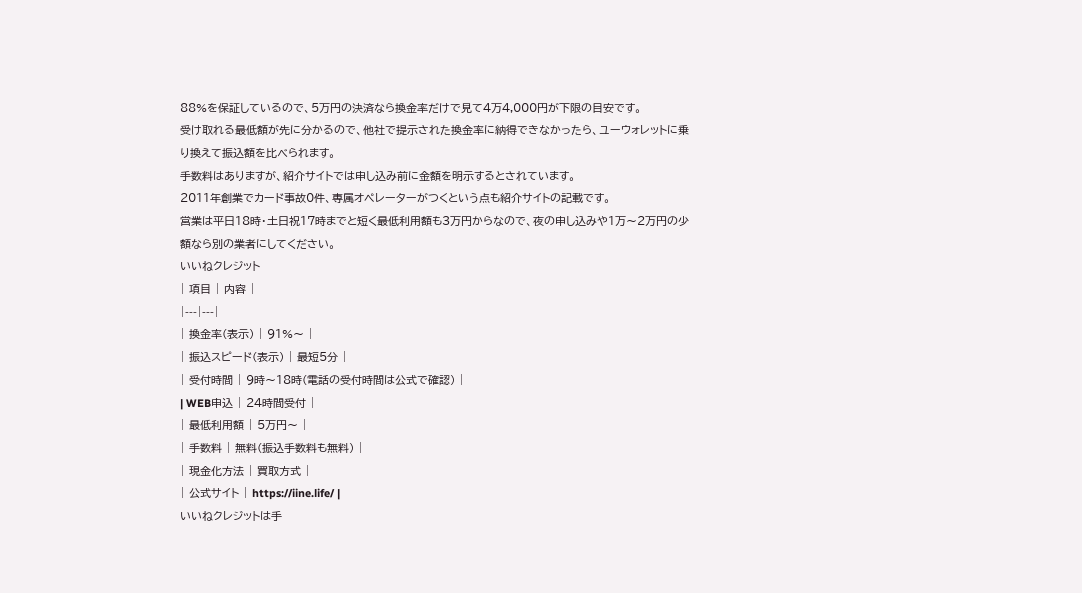88%を保証しているので、5万円の決済なら換金率だけで見て4万4,000円が下限の目安です。
受け取れる最低額が先に分かるので、他社で提示された換金率に納得できなかったら、ユーウォレットに乗り換えて振込額を比べられます。
手数料はありますが、紹介サイトでは申し込み前に金額を明示するとされています。
2011年創業でカード事故0件、専属オペレーターがつくという点も紹介サイトの記載です。
営業は平日18時・土日祝17時までと短く最低利用額も3万円からなので、夜の申し込みや1万〜2万円の少額なら別の業者にしてください。
いいねクレジット
| 項目 | 内容 |
|---|---|
| 換金率(表示) | 91%〜 |
| 振込スピード(表示) | 最短5分 |
| 受付時間 | 9時〜18時(電話の受付時間は公式で確認) |
| WEB申込 | 24時間受付 |
| 最低利用額 | 5万円〜 |
| 手数料 | 無料(振込手数料も無料) |
| 現金化方法 | 買取方式 |
| 公式サイト | https://iine.life/ |
いいねクレジットは手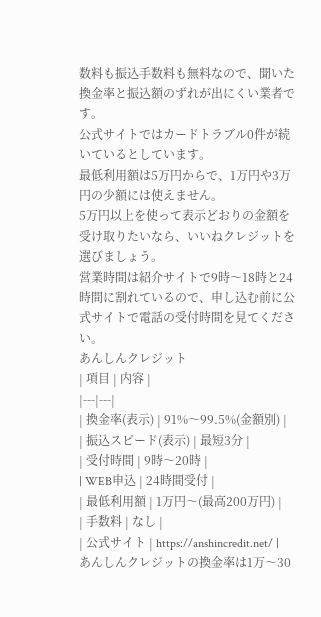数料も振込手数料も無料なので、聞いた換金率と振込額のずれが出にくい業者です。
公式サイトではカードトラブル0件が続いているとしています。
最低利用額は5万円からで、1万円や3万円の少額には使えません。
5万円以上を使って表示どおりの金額を受け取りたいなら、いいねクレジットを選びましょう。
営業時間は紹介サイトで9時〜18時と24時間に割れているので、申し込む前に公式サイトで電話の受付時間を見てください。
あんしんクレジット
| 項目 | 内容 |
|---|---|
| 換金率(表示) | 91%〜99.5%(金額別) |
| 振込スピード(表示) | 最短3分 |
| 受付時間 | 9時〜20時 |
| WEB申込 | 24時間受付 |
| 最低利用額 | 1万円〜(最高200万円) |
| 手数料 | なし |
| 公式サイト | https://anshincredit.net/ |
あんしんクレジットの換金率は1万〜30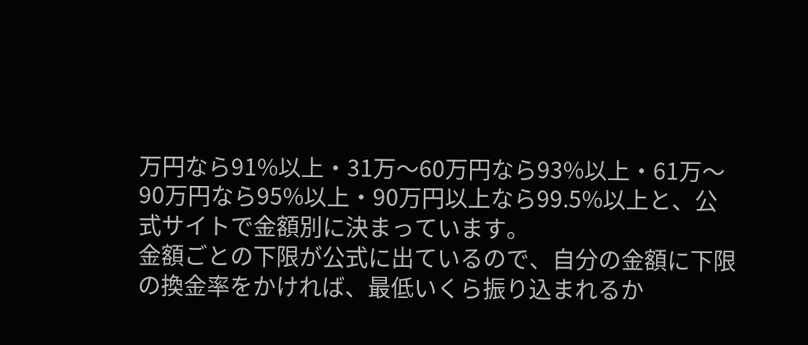万円なら91%以上・31万〜60万円なら93%以上・61万〜90万円なら95%以上・90万円以上なら99.5%以上と、公式サイトで金額別に決まっています。
金額ごとの下限が公式に出ているので、自分の金額に下限の換金率をかければ、最低いくら振り込まれるか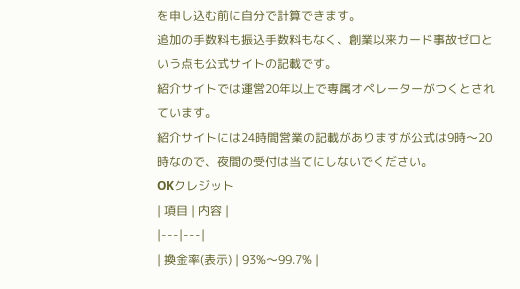を申し込む前に自分で計算できます。
追加の手数料も振込手数料もなく、創業以来カード事故ゼロという点も公式サイトの記載です。
紹介サイトでは運営20年以上で専属オペレーターがつくとされています。
紹介サイトには24時間営業の記載がありますが公式は9時〜20時なので、夜間の受付は当てにしないでください。
OKクレジット
| 項目 | 内容 |
|---|---|
| 換金率(表示) | 93%〜99.7% |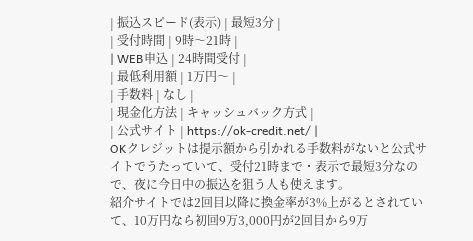| 振込スピード(表示) | 最短3分 |
| 受付時間 | 9時〜21時 |
| WEB申込 | 24時間受付 |
| 最低利用額 | 1万円〜 |
| 手数料 | なし |
| 現金化方法 | キャッシュバック方式 |
| 公式サイト | https://ok-credit.net/ |
OKクレジットは提示額から引かれる手数料がないと公式サイトでうたっていて、受付21時まで・表示で最短3分なので、夜に今日中の振込を狙う人も使えます。
紹介サイトでは2回目以降に換金率が3%上がるとされていて、10万円なら初回9万3,000円が2回目から9万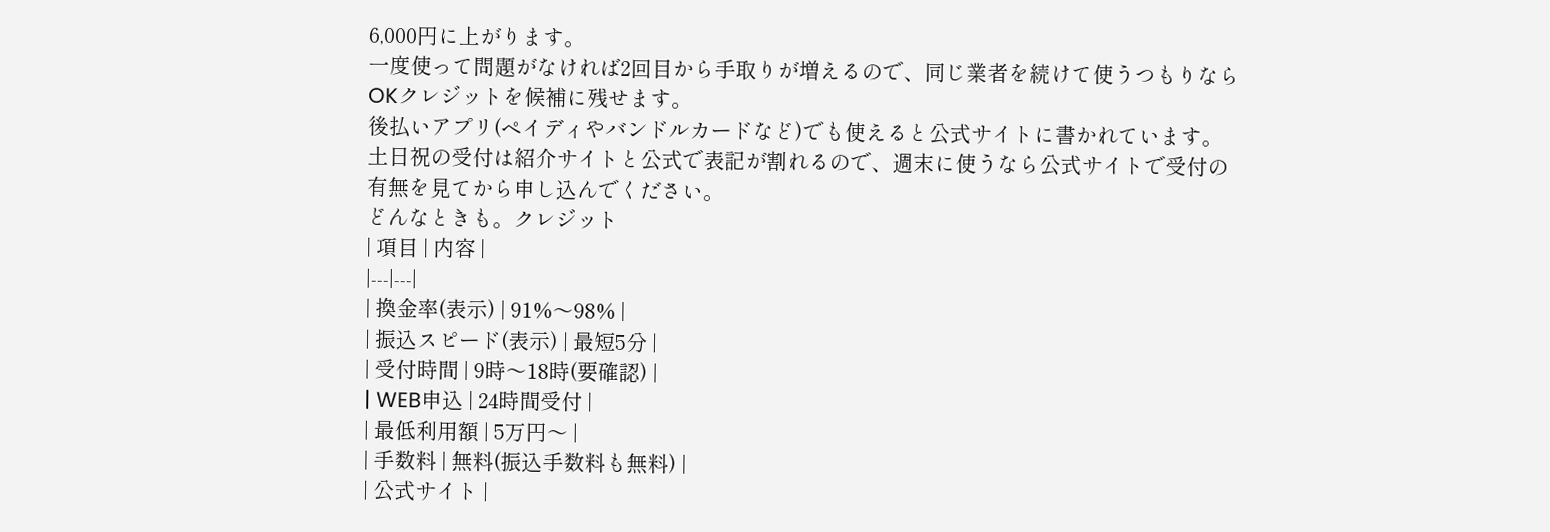6,000円に上がります。
一度使って問題がなければ2回目から手取りが増えるので、同じ業者を続けて使うつもりならOKクレジットを候補に残せます。
後払いアプリ(ペイディやバンドルカードなど)でも使えると公式サイトに書かれています。
土日祝の受付は紹介サイトと公式で表記が割れるので、週末に使うなら公式サイトで受付の有無を見てから申し込んでください。
どんなときも。クレジット
| 項目 | 内容 |
|---|---|
| 換金率(表示) | 91%〜98% |
| 振込スピード(表示) | 最短5分 |
| 受付時間 | 9時〜18時(要確認) |
| WEB申込 | 24時間受付 |
| 最低利用額 | 5万円〜 |
| 手数料 | 無料(振込手数料も無料) |
| 公式サイト |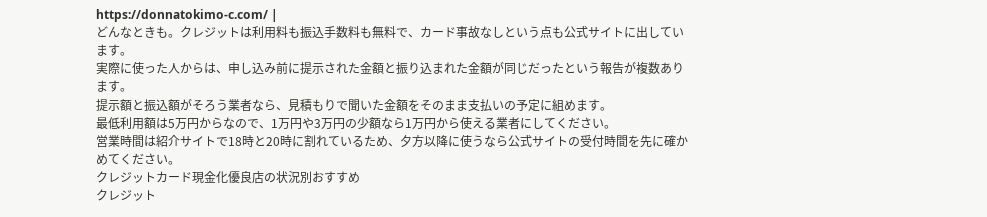https://donnatokimo-c.com/ |
どんなときも。クレジットは利用料も振込手数料も無料で、カード事故なしという点も公式サイトに出しています。
実際に使った人からは、申し込み前に提示された金額と振り込まれた金額が同じだったという報告が複数あります。
提示額と振込額がそろう業者なら、見積もりで聞いた金額をそのまま支払いの予定に組めます。
最低利用額は5万円からなので、1万円や3万円の少額なら1万円から使える業者にしてください。
営業時間は紹介サイトで18時と20時に割れているため、夕方以降に使うなら公式サイトの受付時間を先に確かめてください。
クレジットカード現金化優良店の状況別おすすめ
クレジット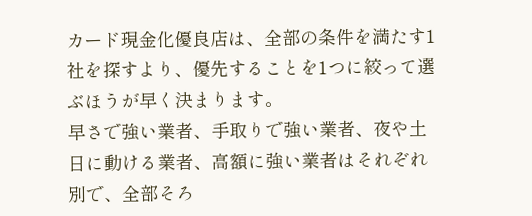カード現金化優良店は、全部の条件を満たす1社を探すより、優先することを1つに絞って選ぶほうが早く決まります。
早さで強い業者、手取りで強い業者、夜や土日に動ける業者、高額に強い業者はそれぞれ別で、全部そろ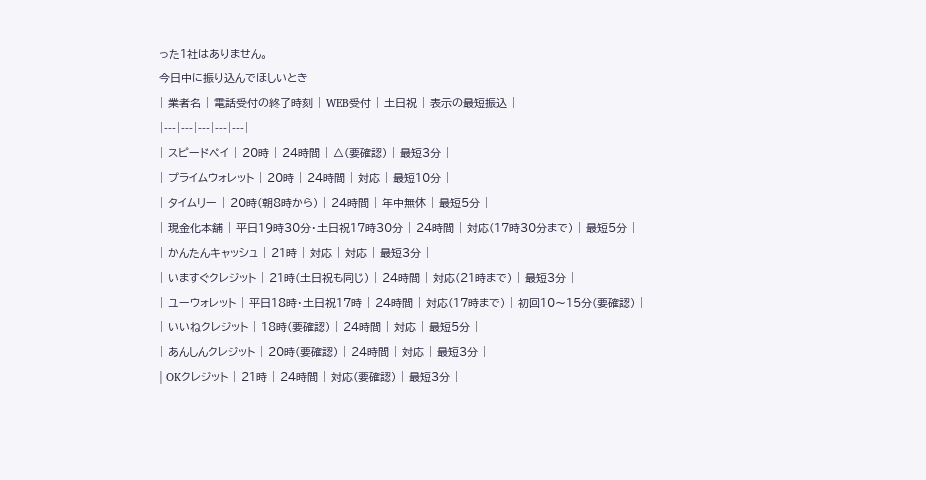った1社はありません。
今日中に振り込んでほしいとき
| 業者名 | 電話受付の終了時刻 | WEB受付 | 土日祝 | 表示の最短振込 |
|---|---|---|---|---|
| スピードペイ | 20時 | 24時間 | △(要確認) | 最短3分 |
| プライムウォレット | 20時 | 24時間 | 対応 | 最短10分 |
| タイムリー | 20時(朝8時から) | 24時間 | 年中無休 | 最短5分 |
| 現金化本舗 | 平日19時30分・土日祝17時30分 | 24時間 | 対応(17時30分まで) | 最短5分 |
| かんたんキャッシュ | 21時 | 対応 | 対応 | 最短3分 |
| いますぐクレジット | 21時(土日祝も同じ) | 24時間 | 対応(21時まで) | 最短3分 |
| ユーウォレット | 平日18時・土日祝17時 | 24時間 | 対応(17時まで) | 初回10〜15分(要確認) |
| いいねクレジット | 18時(要確認) | 24時間 | 対応 | 最短5分 |
| あんしんクレジット | 20時(要確認) | 24時間 | 対応 | 最短3分 |
| OKクレジット | 21時 | 24時間 | 対応(要確認) | 最短3分 |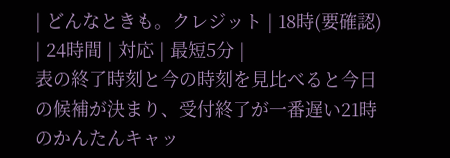| どんなときも。クレジット | 18時(要確認) | 24時間 | 対応 | 最短5分 |
表の終了時刻と今の時刻を見比べると今日の候補が決まり、受付終了が一番遅い21時のかんたんキャッ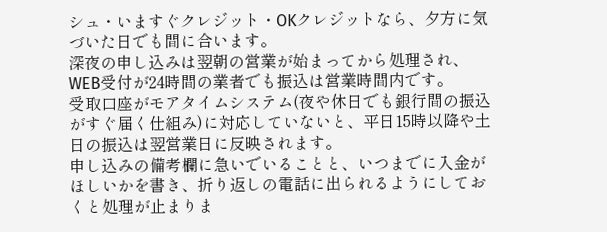シュ・いますぐクレジット・OKクレジットなら、夕方に気づいた日でも間に合います。
深夜の申し込みは翌朝の営業が始まってから処理され、WEB受付が24時間の業者でも振込は営業時間内です。
受取口座がモアタイムシステム(夜や休日でも銀行間の振込がすぐ届く仕組み)に対応していないと、平日15時以降や土日の振込は翌営業日に反映されます。
申し込みの備考欄に急いでいることと、いつまでに入金がほしいかを書き、折り返しの電話に出られるようにしておくと処理が止まりま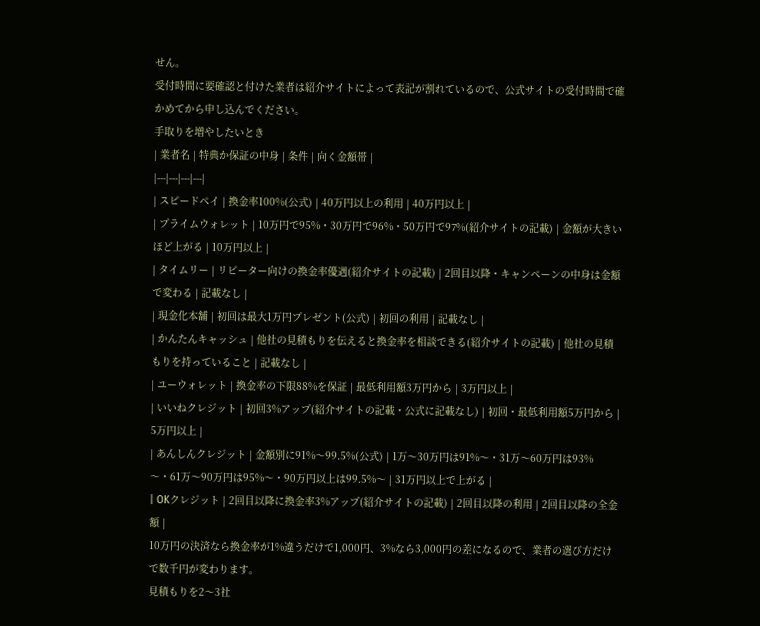せん。
受付時間に要確認と付けた業者は紹介サイトによって表記が割れているので、公式サイトの受付時間で確かめてから申し込んでください。
手取りを増やしたいとき
| 業者名 | 特典か保証の中身 | 条件 | 向く金額帯 |
|---|---|---|---|
| スピードペイ | 換金率100%(公式) | 40万円以上の利用 | 40万円以上 |
| プライムウォレット | 10万円で95%・30万円で96%・50万円で97%(紹介サイトの記載) | 金額が大きいほど上がる | 10万円以上 |
| タイムリー | リピーター向けの換金率優遇(紹介サイトの記載) | 2回目以降・キャンペーンの中身は金額で変わる | 記載なし |
| 現金化本舗 | 初回は最大1万円プレゼント(公式) | 初回の利用 | 記載なし |
| かんたんキャッシュ | 他社の見積もりを伝えると換金率を相談できる(紹介サイトの記載) | 他社の見積もりを持っていること | 記載なし |
| ユーウォレット | 換金率の下限88%を保証 | 最低利用額3万円から | 3万円以上 |
| いいねクレジット | 初回3%アップ(紹介サイトの記載・公式に記載なし) | 初回・最低利用額5万円から | 5万円以上 |
| あんしんクレジット | 金額別に91%〜99.5%(公式) | 1万〜30万円は91%〜・31万〜60万円は93%〜・61万〜90万円は95%〜・90万円以上は99.5%〜 | 31万円以上で上がる |
| OKクレジット | 2回目以降に換金率3%アップ(紹介サイトの記載) | 2回目以降の利用 | 2回目以降の全金額 |
10万円の決済なら換金率が1%違うだけで1,000円、3%なら3,000円の差になるので、業者の選び方だけで数千円が変わります。
見積もりを2〜3社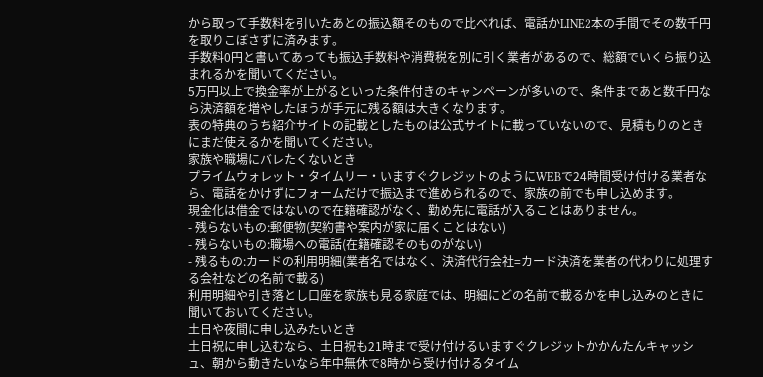から取って手数料を引いたあとの振込額そのもので比べれば、電話かLINE2本の手間でその数千円を取りこぼさずに済みます。
手数料0円と書いてあっても振込手数料や消費税を別に引く業者があるので、総額でいくら振り込まれるかを聞いてください。
5万円以上で換金率が上がるといった条件付きのキャンペーンが多いので、条件まであと数千円なら決済額を増やしたほうが手元に残る額は大きくなります。
表の特典のうち紹介サイトの記載としたものは公式サイトに載っていないので、見積もりのときにまだ使えるかを聞いてください。
家族や職場にバレたくないとき
プライムウォレット・タイムリー・いますぐクレジットのようにWEBで24時間受け付ける業者なら、電話をかけずにフォームだけで振込まで進められるので、家族の前でも申し込めます。
現金化は借金ではないので在籍確認がなく、勤め先に電話が入ることはありません。
- 残らないもの:郵便物(契約書や案内が家に届くことはない)
- 残らないもの:職場への電話(在籍確認そのものがない)
- 残るもの:カードの利用明細(業者名ではなく、決済代行会社=カード決済を業者の代わりに処理する会社などの名前で載る)
利用明細や引き落とし口座を家族も見る家庭では、明細にどの名前で載るかを申し込みのときに聞いておいてください。
土日や夜間に申し込みたいとき
土日祝に申し込むなら、土日祝も21時まで受け付けるいますぐクレジットかかんたんキャッシュ、朝から動きたいなら年中無休で8時から受け付けるタイム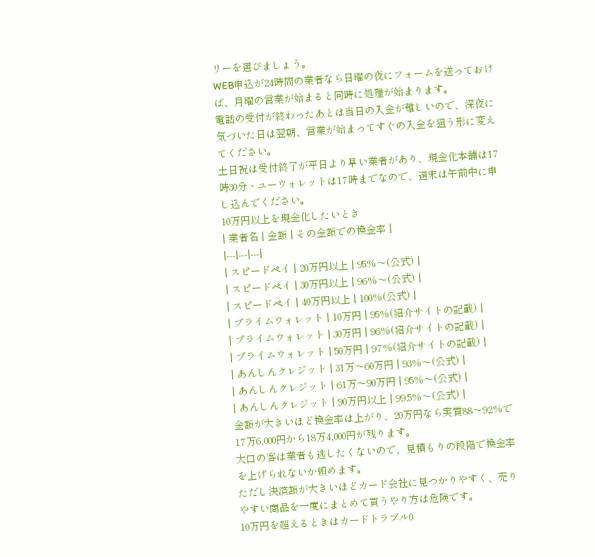リーを選びましょう。
WEB申込が24時間の業者なら日曜の夜にフォームを送っておけば、月曜の営業が始まると同時に処理が始まります。
電話の受付が終わったあとは当日の入金が難しいので、深夜に気づいた日は翌朝、営業が始まってすぐの入金を狙う形に変えてください。
土日祝は受付終了が平日より早い業者があり、現金化本舗は17時30分・ユーウォレットは17時までなので、週末は午前中に申し込んでください。
10万円以上を現金化したいとき
| 業者名 | 金額 | その金額での換金率 |
|---|---|---|
| スピードペイ | 20万円以上 | 95%〜(公式) |
| スピードペイ | 30万円以上 | 96%〜(公式) |
| スピードペイ | 40万円以上 | 100%(公式) |
| プライムウォレット | 10万円 | 95%(紹介サイトの記載) |
| プライムウォレット | 30万円 | 96%(紹介サイトの記載) |
| プライムウォレット | 50万円 | 97%(紹介サイトの記載) |
| あんしんクレジット | 31万〜60万円 | 93%〜(公式) |
| あんしんクレジット | 61万〜90万円 | 95%〜(公式) |
| あんしんクレジット | 90万円以上 | 99.5%〜(公式) |
金額が大きいほど換金率は上がり、20万円なら実質88〜92%で17万6,000円から18万4,000円が残ります。
大口の客は業者も逃したくないので、見積もりの段階で換金率を上げられないか頼めます。
ただし決済額が大きいほどカード会社に見つかりやすく、売りやすい商品を一度にまとめて買うやり方は危険です。
10万円を超えるときはカードトラブル0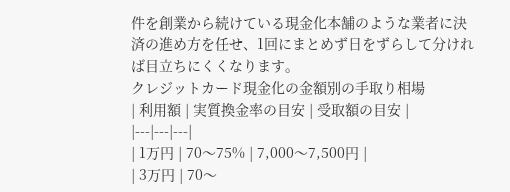件を創業から続けている現金化本舗のような業者に決済の進め方を任せ、1回にまとめず日をずらして分ければ目立ちにくくなります。
クレジットカード現金化の金額別の手取り相場
| 利用額 | 実質換金率の目安 | 受取額の目安 |
|---|---|---|
| 1万円 | 70〜75% | 7,000〜7,500円 |
| 3万円 | 70〜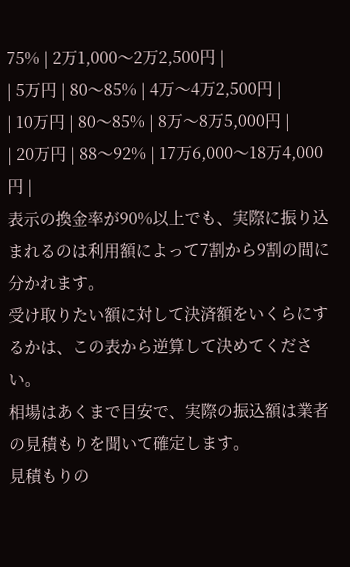75% | 2万1,000〜2万2,500円 |
| 5万円 | 80〜85% | 4万〜4万2,500円 |
| 10万円 | 80〜85% | 8万〜8万5,000円 |
| 20万円 | 88〜92% | 17万6,000〜18万4,000円 |
表示の換金率が90%以上でも、実際に振り込まれるのは利用額によって7割から9割の間に分かれます。
受け取りたい額に対して決済額をいくらにするかは、この表から逆算して決めてください。
相場はあくまで目安で、実際の振込額は業者の見積もりを聞いて確定します。
見積もりの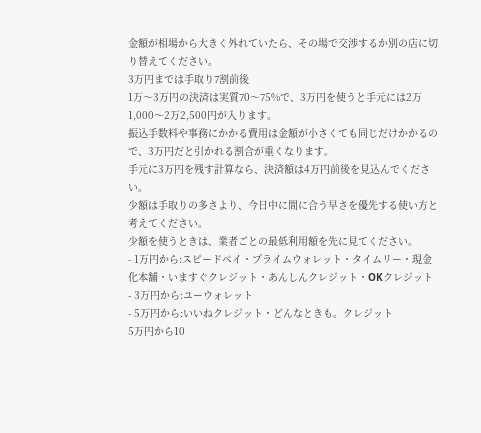金額が相場から大きく外れていたら、その場で交渉するか別の店に切り替えてください。
3万円までは手取り7割前後
1万〜3万円の決済は実質70〜75%で、3万円を使うと手元には2万1,000〜2万2,500円が入ります。
振込手数料や事務にかかる費用は金額が小さくても同じだけかかるので、3万円だと引かれる割合が重くなります。
手元に3万円を残す計算なら、決済額は4万円前後を見込んでください。
少額は手取りの多さより、今日中に間に合う早さを優先する使い方と考えてください。
少額を使うときは、業者ごとの最低利用額を先に見てください。
- 1万円から:スピードペイ・プライムウォレット・タイムリー・現金化本舗・いますぐクレジット・あんしんクレジット・OKクレジット
- 3万円から:ユーウォレット
- 5万円から:いいねクレジット・どんなときも。クレジット
5万円から10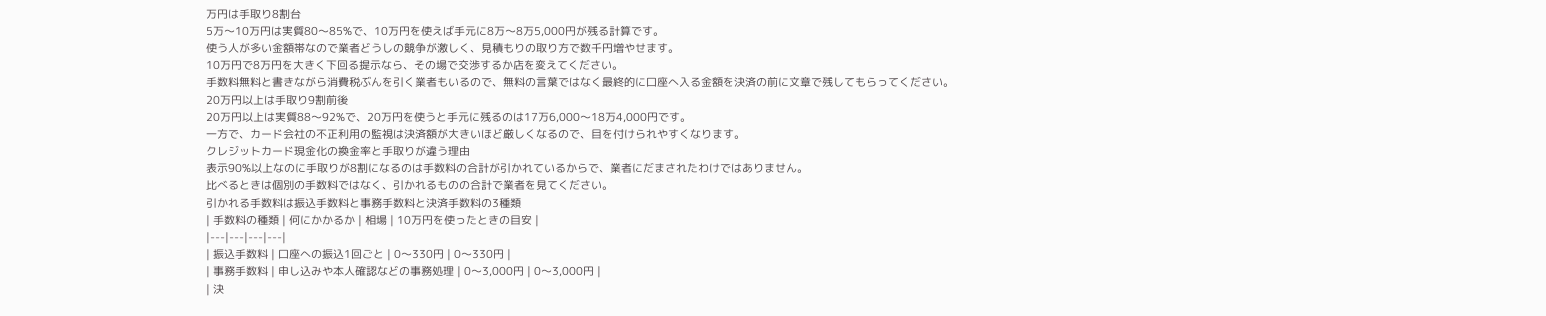万円は手取り8割台
5万〜10万円は実質80〜85%で、10万円を使えば手元に8万〜8万5,000円が残る計算です。
使う人が多い金額帯なので業者どうしの競争が激しく、見積もりの取り方で数千円増やせます。
10万円で8万円を大きく下回る提示なら、その場で交渉するか店を変えてください。
手数料無料と書きながら消費税ぶんを引く業者もいるので、無料の言葉ではなく最終的に口座へ入る金額を決済の前に文章で残してもらってください。
20万円以上は手取り9割前後
20万円以上は実質88〜92%で、20万円を使うと手元に残るのは17万6,000〜18万4,000円です。
一方で、カード会社の不正利用の監視は決済額が大きいほど厳しくなるので、目を付けられやすくなります。
クレジットカード現金化の換金率と手取りが違う理由
表示90%以上なのに手取りが8割になるのは手数料の合計が引かれているからで、業者にだまされたわけではありません。
比べるときは個別の手数料ではなく、引かれるものの合計で業者を見てください。
引かれる手数料は振込手数料と事務手数料と決済手数料の3種類
| 手数料の種類 | 何にかかるか | 相場 | 10万円を使ったときの目安 |
|---|---|---|---|
| 振込手数料 | 口座への振込1回ごと | 0〜330円 | 0〜330円 |
| 事務手数料 | 申し込みや本人確認などの事務処理 | 0〜3,000円 | 0〜3,000円 |
| 決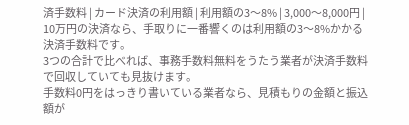済手数料 | カード決済の利用額 | 利用額の3〜8% | 3,000〜8,000円 |
10万円の決済なら、手取りに一番響くのは利用額の3〜8%かかる決済手数料です。
3つの合計で比べれば、事務手数料無料をうたう業者が決済手数料で回収していても見抜けます。
手数料0円をはっきり書いている業者なら、見積もりの金額と振込額が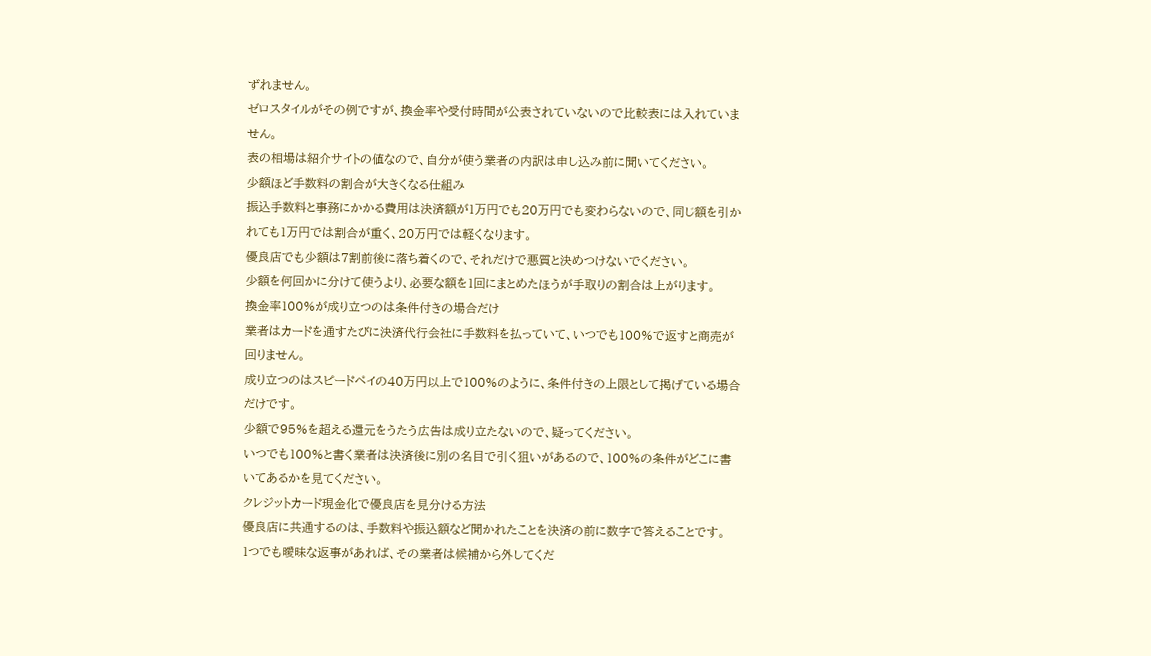ずれません。
ゼロスタイルがその例ですが、換金率や受付時間が公表されていないので比較表には入れていません。
表の相場は紹介サイトの値なので、自分が使う業者の内訳は申し込み前に聞いてください。
少額ほど手数料の割合が大きくなる仕組み
振込手数料と事務にかかる費用は決済額が1万円でも20万円でも変わらないので、同じ額を引かれても1万円では割合が重く、20万円では軽くなります。
優良店でも少額は7割前後に落ち着くので、それだけで悪質と決めつけないでください。
少額を何回かに分けて使うより、必要な額を1回にまとめたほうが手取りの割合は上がります。
換金率100%が成り立つのは条件付きの場合だけ
業者はカードを通すたびに決済代行会社に手数料を払っていて、いつでも100%で返すと商売が回りません。
成り立つのはスピードペイの40万円以上で100%のように、条件付きの上限として掲げている場合だけです。
少額で95%を超える還元をうたう広告は成り立たないので、疑ってください。
いつでも100%と書く業者は決済後に別の名目で引く狙いがあるので、100%の条件がどこに書いてあるかを見てください。
クレジットカード現金化で優良店を見分ける方法
優良店に共通するのは、手数料や振込額など聞かれたことを決済の前に数字で答えることです。
1つでも曖昧な返事があれば、その業者は候補から外してくだ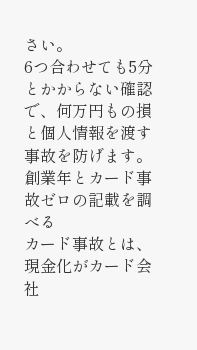さい。
6つ合わせても5分とかからない確認で、何万円もの損と個人情報を渡す事故を防げます。
創業年とカード事故ゼロの記載を調べる
カード事故とは、現金化がカード会社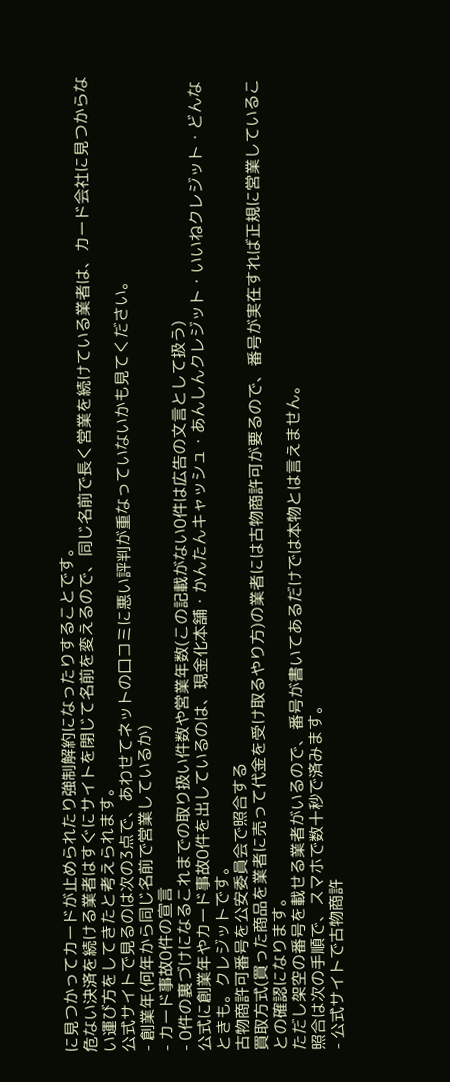に見つかってカードが止められたり強制解約になったりすることです。
危ない決済を続ける業者はすぐにサイトを閉じて名前を変えるので、同じ名前で長く営業を続けている業者は、カード会社に見つからない運び方をしてきたと考えられます。
公式サイトで見るのは次の3点で、あわせてネットの口コミに悪い評判が重なっていないかも見てください。
- 創業年(何年から同じ名前で営業しているか)
- カード事故0件の宣言
- 0件の裏づけになるこれまでの取り扱い件数や営業年数(この記載がない0件は広告の文言として扱う)
公式に創業年やカード事故0件を出しているのは、現金化本舗・かんたんキャッシュ・あんしんクレジット・いいねクレジット・どんなときも。クレジットです。
古物商許可番号を公安委員会で照合する
買取方式(買った商品を業者に売って代金を受け取るやり方)の業者には古物商許可が要るので、番号が実在すれば正規に営業していることの確認になります。
ただし架空の番号を載せる業者がいるので、番号が書いてあるだけでは本物とは言えません。
照合は次の手順で、スマホで数十秒で済みます。
- 公式サイトで古物商許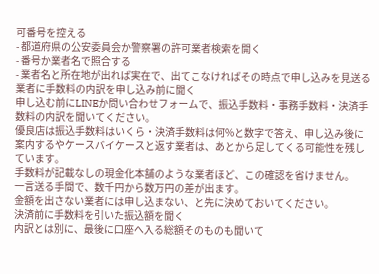可番号を控える
- 都道府県の公安委員会か警察署の許可業者検索を開く
- 番号か業者名で照合する
- 業者名と所在地が出れば実在で、出てこなければその時点で申し込みを見送る
業者に手数料の内訳を申し込み前に聞く
申し込む前にLINEか問い合わせフォームで、振込手数料・事務手数料・決済手数料の内訳を聞いてください。
優良店は振込手数料はいくら・決済手数料は何%と数字で答え、申し込み後に案内するやケースバイケースと返す業者は、あとから足してくる可能性を残しています。
手数料が記載なしの現金化本舗のような業者ほど、この確認を省けません。
一言送る手間で、数千円から数万円の差が出ます。
金額を出さない業者には申し込まない、と先に決めておいてください。
決済前に手数料を引いた振込額を聞く
内訳とは別に、最後に口座へ入る総額そのものも聞いて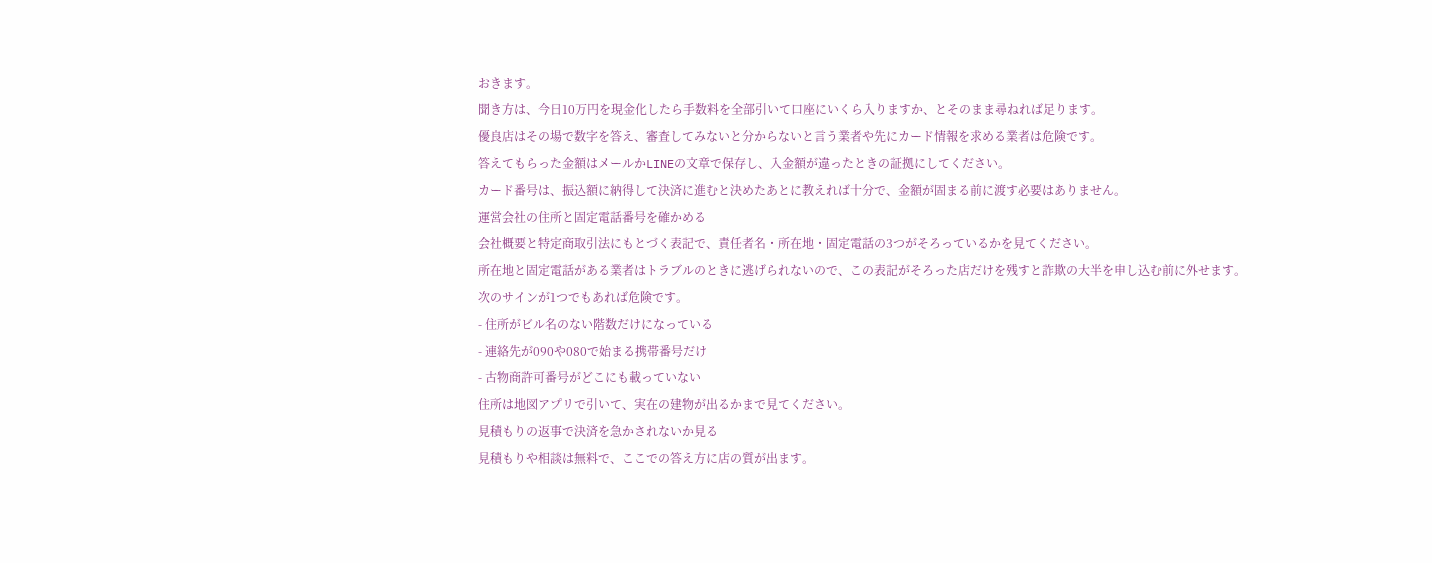おきます。
聞き方は、今日10万円を現金化したら手数料を全部引いて口座にいくら入りますか、とそのまま尋ねれば足ります。
優良店はその場で数字を答え、審査してみないと分からないと言う業者や先にカード情報を求める業者は危険です。
答えてもらった金額はメールかLINEの文章で保存し、入金額が違ったときの証拠にしてください。
カード番号は、振込額に納得して決済に進むと決めたあとに教えれば十分で、金額が固まる前に渡す必要はありません。
運営会社の住所と固定電話番号を確かめる
会社概要と特定商取引法にもとづく表記で、責任者名・所在地・固定電話の3つがそろっているかを見てください。
所在地と固定電話がある業者はトラブルのときに逃げられないので、この表記がそろった店だけを残すと詐欺の大半を申し込む前に外せます。
次のサインが1つでもあれば危険です。
- 住所がビル名のない階数だけになっている
- 連絡先が090や080で始まる携帯番号だけ
- 古物商許可番号がどこにも載っていない
住所は地図アプリで引いて、実在の建物が出るかまで見てください。
見積もりの返事で決済を急かされないか見る
見積もりや相談は無料で、ここでの答え方に店の質が出ます。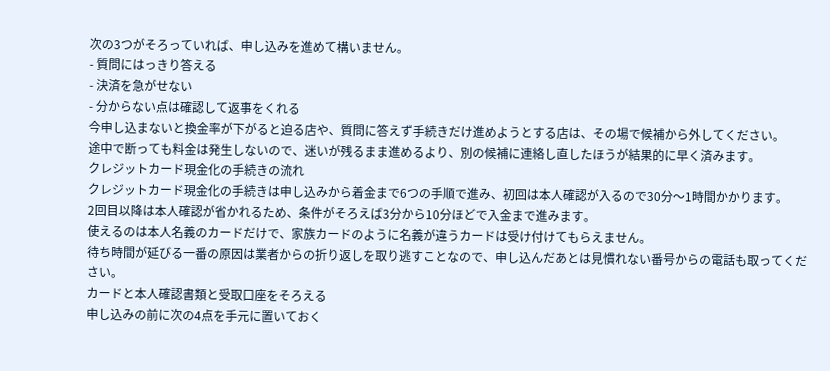次の3つがそろっていれば、申し込みを進めて構いません。
- 質問にはっきり答える
- 決済を急がせない
- 分からない点は確認して返事をくれる
今申し込まないと換金率が下がると迫る店や、質問に答えず手続きだけ進めようとする店は、その場で候補から外してください。
途中で断っても料金は発生しないので、迷いが残るまま進めるより、別の候補に連絡し直したほうが結果的に早く済みます。
クレジットカード現金化の手続きの流れ
クレジットカード現金化の手続きは申し込みから着金まで6つの手順で進み、初回は本人確認が入るので30分〜1時間かかります。
2回目以降は本人確認が省かれるため、条件がそろえば3分から10分ほどで入金まで進みます。
使えるのは本人名義のカードだけで、家族カードのように名義が違うカードは受け付けてもらえません。
待ち時間が延びる一番の原因は業者からの折り返しを取り逃すことなので、申し込んだあとは見慣れない番号からの電話も取ってください。
カードと本人確認書類と受取口座をそろえる
申し込みの前に次の4点を手元に置いておく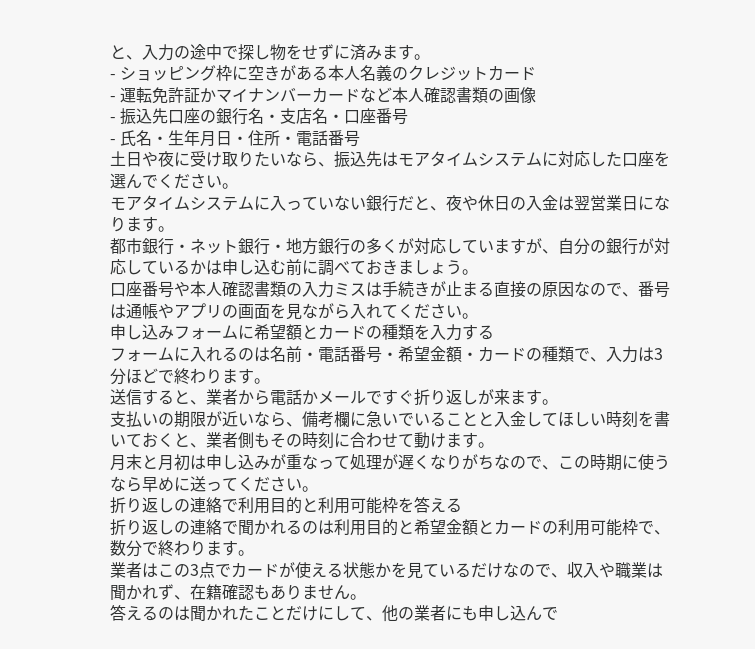と、入力の途中で探し物をせずに済みます。
- ショッピング枠に空きがある本人名義のクレジットカード
- 運転免許証かマイナンバーカードなど本人確認書類の画像
- 振込先口座の銀行名・支店名・口座番号
- 氏名・生年月日・住所・電話番号
土日や夜に受け取りたいなら、振込先はモアタイムシステムに対応した口座を選んでください。
モアタイムシステムに入っていない銀行だと、夜や休日の入金は翌営業日になります。
都市銀行・ネット銀行・地方銀行の多くが対応していますが、自分の銀行が対応しているかは申し込む前に調べておきましょう。
口座番号や本人確認書類の入力ミスは手続きが止まる直接の原因なので、番号は通帳やアプリの画面を見ながら入れてください。
申し込みフォームに希望額とカードの種類を入力する
フォームに入れるのは名前・電話番号・希望金額・カードの種類で、入力は3分ほどで終わります。
送信すると、業者から電話かメールですぐ折り返しが来ます。
支払いの期限が近いなら、備考欄に急いでいることと入金してほしい時刻を書いておくと、業者側もその時刻に合わせて動けます。
月末と月初は申し込みが重なって処理が遅くなりがちなので、この時期に使うなら早めに送ってください。
折り返しの連絡で利用目的と利用可能枠を答える
折り返しの連絡で聞かれるのは利用目的と希望金額とカードの利用可能枠で、数分で終わります。
業者はこの3点でカードが使える状態かを見ているだけなので、収入や職業は聞かれず、在籍確認もありません。
答えるのは聞かれたことだけにして、他の業者にも申し込んで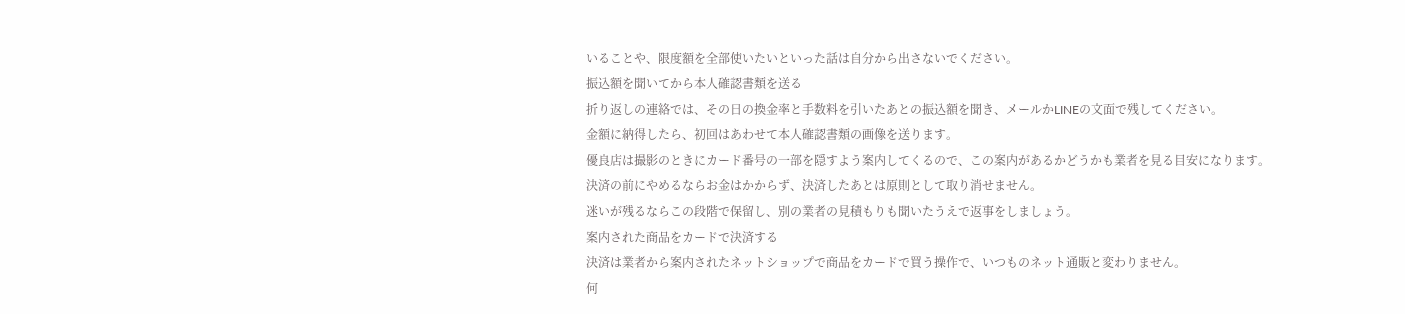いることや、限度額を全部使いたいといった話は自分から出さないでください。
振込額を聞いてから本人確認書類を送る
折り返しの連絡では、その日の換金率と手数料を引いたあとの振込額を聞き、メールかLINEの文面で残してください。
金額に納得したら、初回はあわせて本人確認書類の画像を送ります。
優良店は撮影のときにカード番号の一部を隠すよう案内してくるので、この案内があるかどうかも業者を見る目安になります。
決済の前にやめるならお金はかからず、決済したあとは原則として取り消せません。
迷いが残るならこの段階で保留し、別の業者の見積もりも聞いたうえで返事をしましょう。
案内された商品をカードで決済する
決済は業者から案内されたネットショップで商品をカードで買う操作で、いつものネット通販と変わりません。
何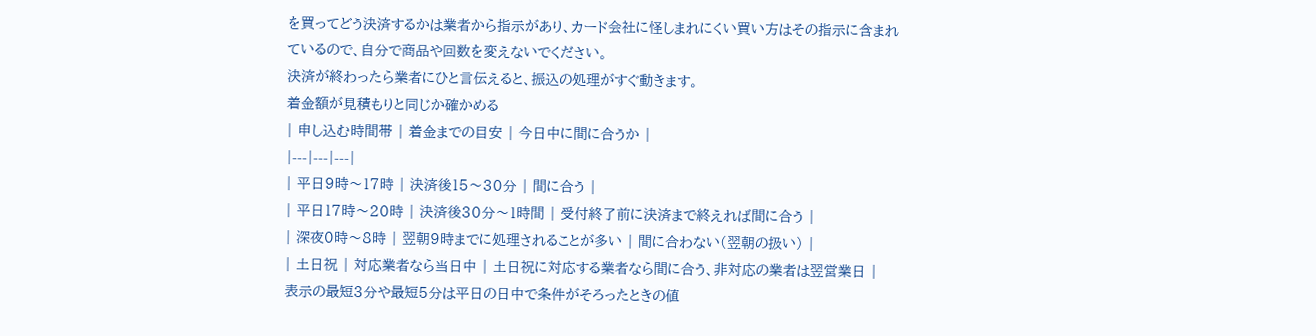を買ってどう決済するかは業者から指示があり、カード会社に怪しまれにくい買い方はその指示に含まれているので、自分で商品や回数を変えないでください。
決済が終わったら業者にひと言伝えると、振込の処理がすぐ動きます。
着金額が見積もりと同じか確かめる
| 申し込む時間帯 | 着金までの目安 | 今日中に間に合うか |
|---|---|---|
| 平日9時〜17時 | 決済後15〜30分 | 間に合う |
| 平日17時〜20時 | 決済後30分〜1時間 | 受付終了前に決済まで終えれば間に合う |
| 深夜0時〜8時 | 翌朝9時までに処理されることが多い | 間に合わない(翌朝の扱い) |
| 土日祝 | 対応業者なら当日中 | 土日祝に対応する業者なら間に合う、非対応の業者は翌営業日 |
表示の最短3分や最短5分は平日の日中で条件がそろったときの値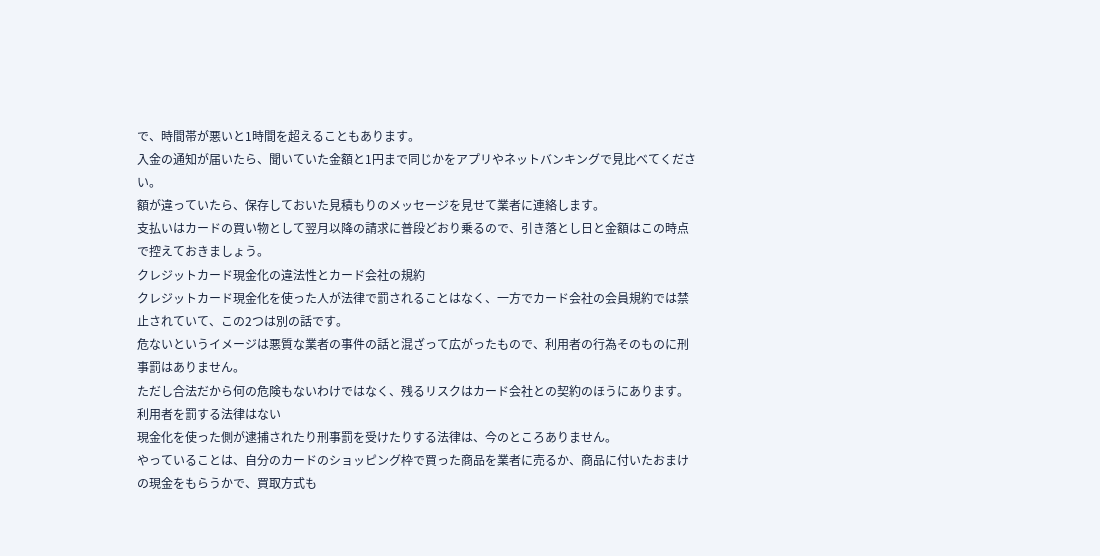で、時間帯が悪いと1時間を超えることもあります。
入金の通知が届いたら、聞いていた金額と1円まで同じかをアプリやネットバンキングで見比べてください。
額が違っていたら、保存しておいた見積もりのメッセージを見せて業者に連絡します。
支払いはカードの買い物として翌月以降の請求に普段どおり乗るので、引き落とし日と金額はこの時点で控えておきましょう。
クレジットカード現金化の違法性とカード会社の規約
クレジットカード現金化を使った人が法律で罰されることはなく、一方でカード会社の会員規約では禁止されていて、この2つは別の話です。
危ないというイメージは悪質な業者の事件の話と混ざって広がったもので、利用者の行為そのものに刑事罰はありません。
ただし合法だから何の危険もないわけではなく、残るリスクはカード会社との契約のほうにあります。
利用者を罰する法律はない
現金化を使った側が逮捕されたり刑事罰を受けたりする法律は、今のところありません。
やっていることは、自分のカードのショッピング枠で買った商品を業者に売るか、商品に付いたおまけの現金をもらうかで、買取方式も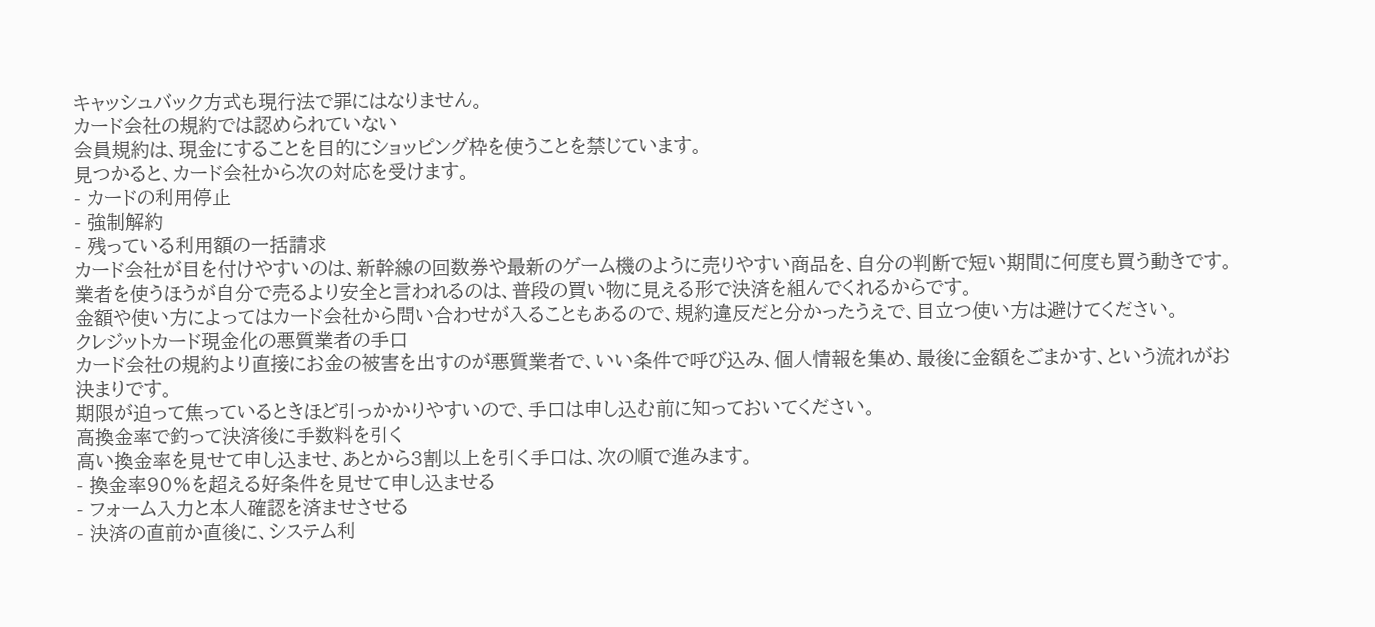キャッシュバック方式も現行法で罪にはなりません。
カード会社の規約では認められていない
会員規約は、現金にすることを目的にショッピング枠を使うことを禁じています。
見つかると、カード会社から次の対応を受けます。
- カードの利用停止
- 強制解約
- 残っている利用額の一括請求
カード会社が目を付けやすいのは、新幹線の回数券や最新のゲーム機のように売りやすい商品を、自分の判断で短い期間に何度も買う動きです。
業者を使うほうが自分で売るより安全と言われるのは、普段の買い物に見える形で決済を組んでくれるからです。
金額や使い方によってはカード会社から問い合わせが入ることもあるので、規約違反だと分かったうえで、目立つ使い方は避けてください。
クレジットカード現金化の悪質業者の手口
カード会社の規約より直接にお金の被害を出すのが悪質業者で、いい条件で呼び込み、個人情報を集め、最後に金額をごまかす、という流れがお決まりです。
期限が迫って焦っているときほど引っかかりやすいので、手口は申し込む前に知っておいてください。
高換金率で釣って決済後に手数料を引く
高い換金率を見せて申し込ませ、あとから3割以上を引く手口は、次の順で進みます。
- 換金率90%を超える好条件を見せて申し込ませる
- フォーム入力と本人確認を済ませさせる
- 決済の直前か直後に、システム利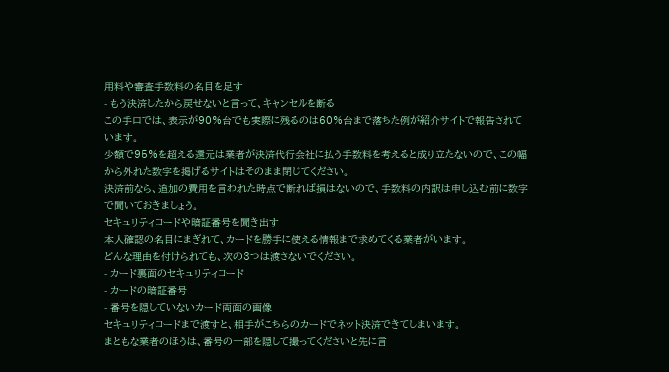用料や審査手数料の名目を足す
- もう決済したから戻せないと言って、キャンセルを断る
この手口では、表示が90%台でも実際に残るのは60%台まで落ちた例が紹介サイトで報告されています。
少額で95%を超える還元は業者が決済代行会社に払う手数料を考えると成り立たないので、この幅から外れた数字を掲げるサイトはそのまま閉じてください。
決済前なら、追加の費用を言われた時点で断れば損はないので、手数料の内訳は申し込む前に数字で聞いておきましょう。
セキュリティコードや暗証番号を聞き出す
本人確認の名目にまぎれて、カードを勝手に使える情報まで求めてくる業者がいます。
どんな理由を付けられても、次の3つは渡さないでください。
- カード裏面のセキュリティコード
- カードの暗証番号
- 番号を隠していないカード両面の画像
セキュリティコードまで渡すと、相手がこちらのカードでネット決済できてしまいます。
まともな業者のほうは、番号の一部を隠して撮ってくださいと先に言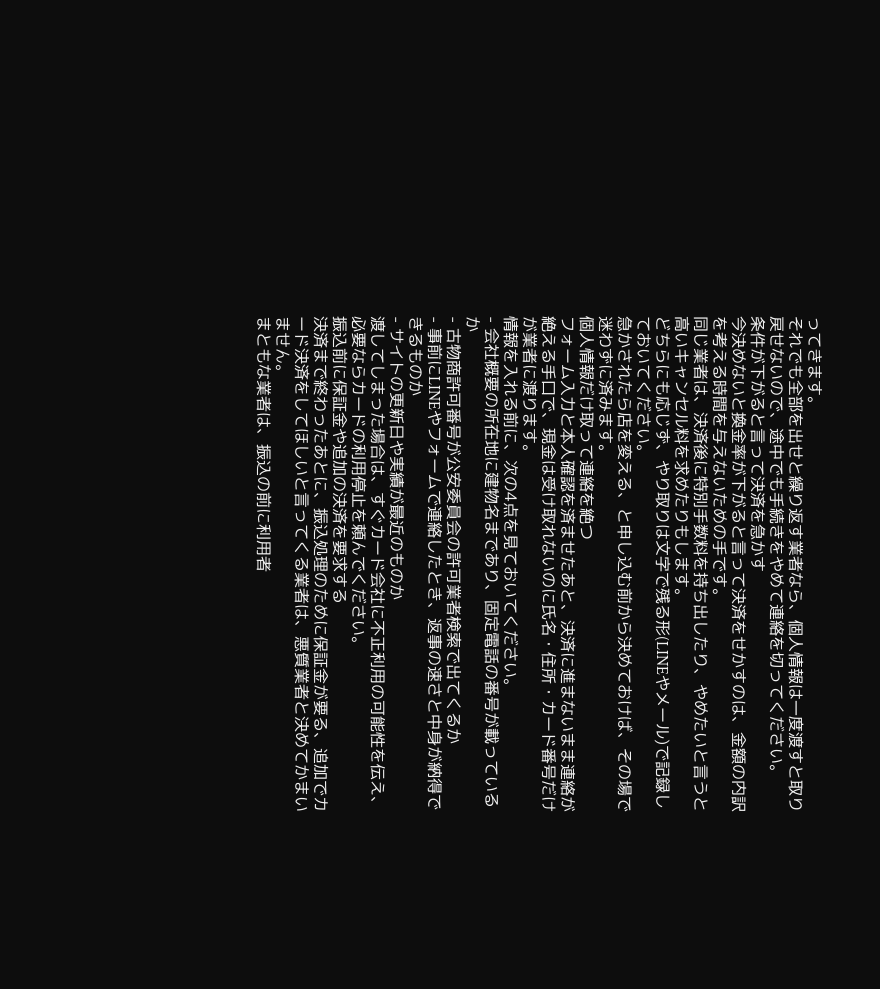ってきます。
それでも全部を出せと繰り返す業者なら、個人情報は一度渡すと取り戻せないので、途中でも手続きをやめて連絡を切ってください。
条件が下がると言って決済を急かす
今決めないと換金率が下がると言って決済をせかすのは、金額の内訳を考える時間を与えないための手です。
同じ業者は、決済後に特別手数料を持ち出したり、やめたいと言うと高いキャンセル料を求めたりもします。
どちらにも応じず、やり取りは文字で残る形(LINEやメール)で記録しておいてください。
急かされたら店を変える、と申し込む前から決めておけば、その場で迷わずに済みます。
個人情報だけ取って連絡を絶つ
フォーム入力と本人確認を済ませたあと、決済に進まないまま連絡が絶える手口で、現金は受け取れないのに氏名・住所・カード番号だけが業者に渡ります。
情報を入れる前に、次の4点を見ておいてください。
- 会社概要の所在地に建物名まであり、固定電話の番号が載っているか
- 古物商許可番号が公安委員会の許可業者検索で出てくるか
- 事前にLINEやフォームで連絡したとき、返事の速さと中身が納得できるものか
- サイトの更新日や実績が最近のものか
渡してしまった場合は、すぐカード会社に不正利用の可能性を伝え、必要ならカードの利用停止を頼んでください。
振込前に保証金や追加の決済を要求する
決済まで終わったあとに、振込処理のために保証金が要る、追加でカード決済をしてほしいと言ってくる業者は、悪質業者と決めてかまいません。
まともな業者は、振込の前に利用者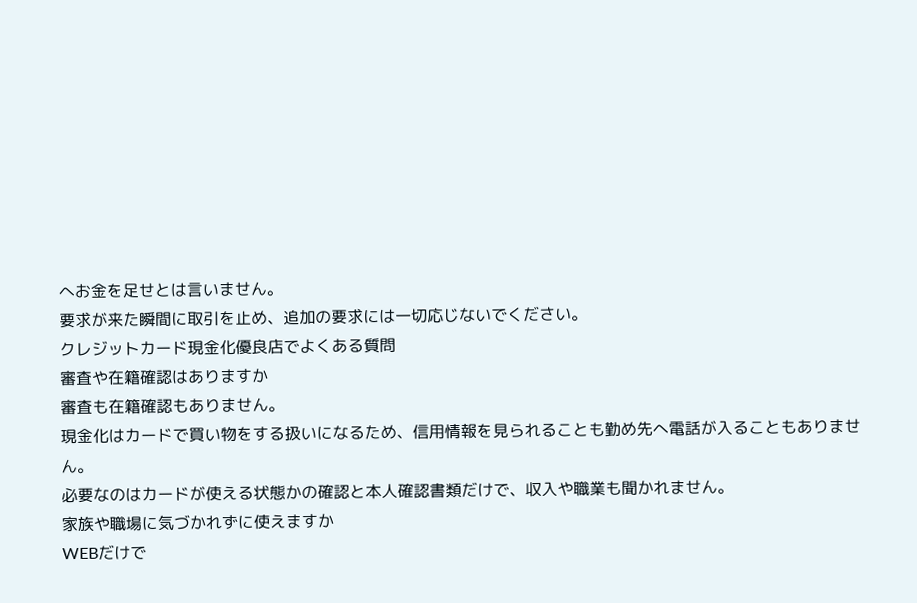へお金を足せとは言いません。
要求が来た瞬間に取引を止め、追加の要求には一切応じないでください。
クレジットカード現金化優良店でよくある質問
審査や在籍確認はありますか
審査も在籍確認もありません。
現金化はカードで買い物をする扱いになるため、信用情報を見られることも勤め先へ電話が入ることもありません。
必要なのはカードが使える状態かの確認と本人確認書類だけで、収入や職業も聞かれません。
家族や職場に気づかれずに使えますか
WEBだけで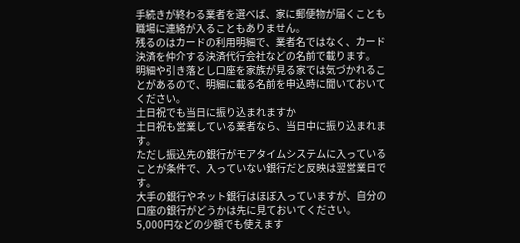手続きが終わる業者を選べば、家に郵便物が届くことも職場に連絡が入ることもありません。
残るのはカードの利用明細で、業者名ではなく、カード決済を仲介する決済代行会社などの名前で載ります。
明細や引き落とし口座を家族が見る家では気づかれることがあるので、明細に載る名前を申込時に聞いておいてください。
土日祝でも当日に振り込まれますか
土日祝も営業している業者なら、当日中に振り込まれます。
ただし振込先の銀行がモアタイムシステムに入っていることが条件で、入っていない銀行だと反映は翌営業日です。
大手の銀行やネット銀行はほぼ入っていますが、自分の口座の銀行がどうかは先に見ておいてください。
5,000円などの少額でも使えます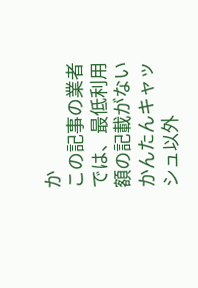か
この記事の業者では、最低利用額の記載がないかんたんキャッシュ以外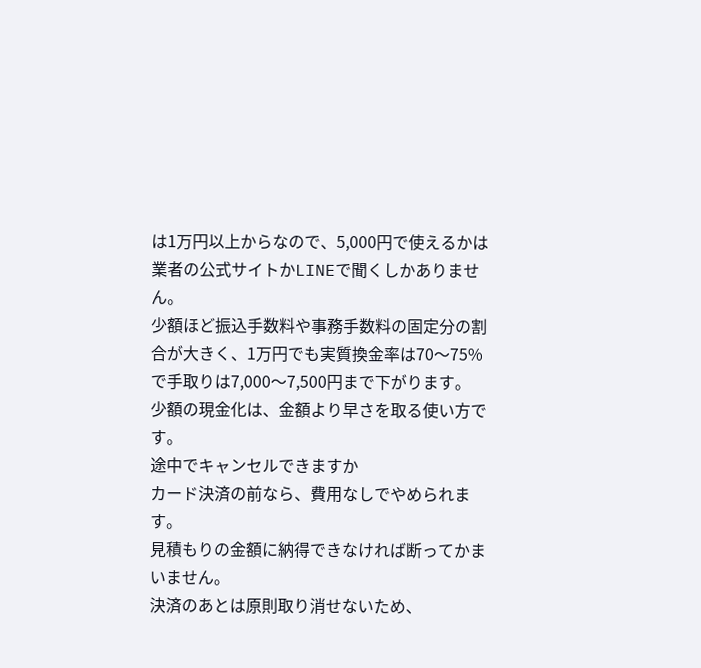は1万円以上からなので、5,000円で使えるかは業者の公式サイトかLINEで聞くしかありません。
少額ほど振込手数料や事務手数料の固定分の割合が大きく、1万円でも実質換金率は70〜75%で手取りは7,000〜7,500円まで下がります。
少額の現金化は、金額より早さを取る使い方です。
途中でキャンセルできますか
カード決済の前なら、費用なしでやめられます。
見積もりの金額に納得できなければ断ってかまいません。
決済のあとは原則取り消せないため、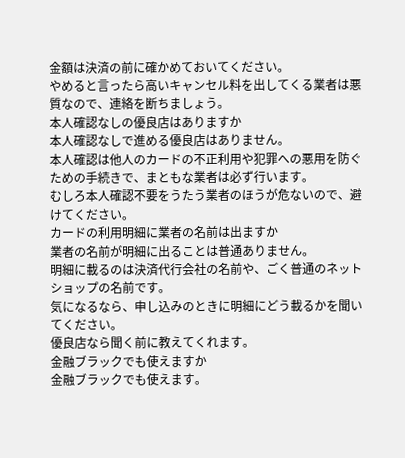金額は決済の前に確かめておいてください。
やめると言ったら高いキャンセル料を出してくる業者は悪質なので、連絡を断ちましょう。
本人確認なしの優良店はありますか
本人確認なしで進める優良店はありません。
本人確認は他人のカードの不正利用や犯罪への悪用を防ぐための手続きで、まともな業者は必ず行います。
むしろ本人確認不要をうたう業者のほうが危ないので、避けてください。
カードの利用明細に業者の名前は出ますか
業者の名前が明細に出ることは普通ありません。
明細に載るのは決済代行会社の名前や、ごく普通のネットショップの名前です。
気になるなら、申し込みのときに明細にどう載るかを聞いてください。
優良店なら聞く前に教えてくれます。
金融ブラックでも使えますか
金融ブラックでも使えます。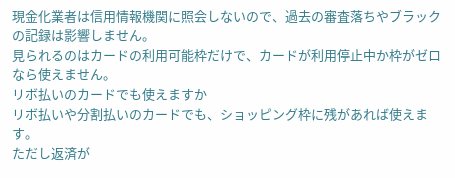現金化業者は信用情報機関に照会しないので、過去の審査落ちやブラックの記録は影響しません。
見られるのはカードの利用可能枠だけで、カードが利用停止中か枠がゼロなら使えません。
リボ払いのカードでも使えますか
リボ払いや分割払いのカードでも、ショッピング枠に残があれば使えます。
ただし返済が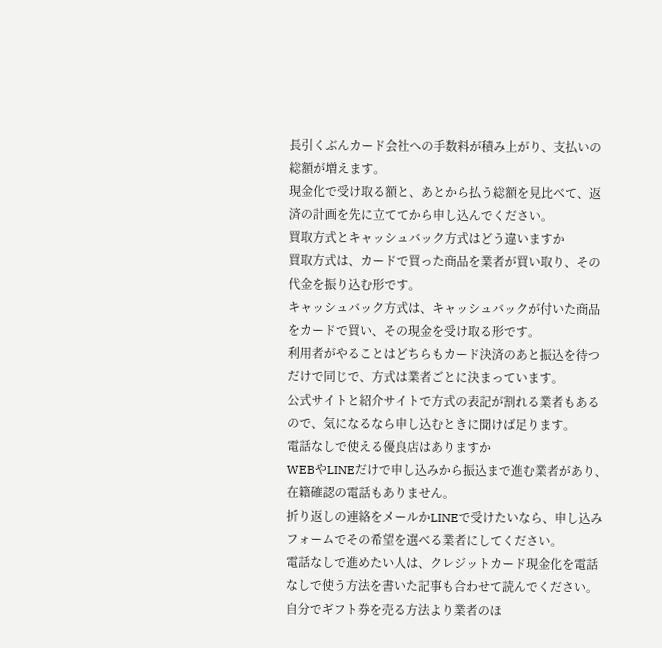長引くぶんカード会社への手数料が積み上がり、支払いの総額が増えます。
現金化で受け取る額と、あとから払う総額を見比べて、返済の計画を先に立ててから申し込んでください。
買取方式とキャッシュバック方式はどう違いますか
買取方式は、カードで買った商品を業者が買い取り、その代金を振り込む形です。
キャッシュバック方式は、キャッシュバックが付いた商品をカードで買い、その現金を受け取る形です。
利用者がやることはどちらもカード決済のあと振込を待つだけで同じで、方式は業者ごとに決まっています。
公式サイトと紹介サイトで方式の表記が割れる業者もあるので、気になるなら申し込むときに聞けば足ります。
電話なしで使える優良店はありますか
WEBやLINEだけで申し込みから振込まで進む業者があり、在籍確認の電話もありません。
折り返しの連絡をメールかLINEで受けたいなら、申し込みフォームでその希望を選べる業者にしてください。
電話なしで進めたい人は、クレジットカード現金化を電話なしで使う方法を書いた記事も合わせて読んでください。
自分でギフト券を売る方法より業者のほ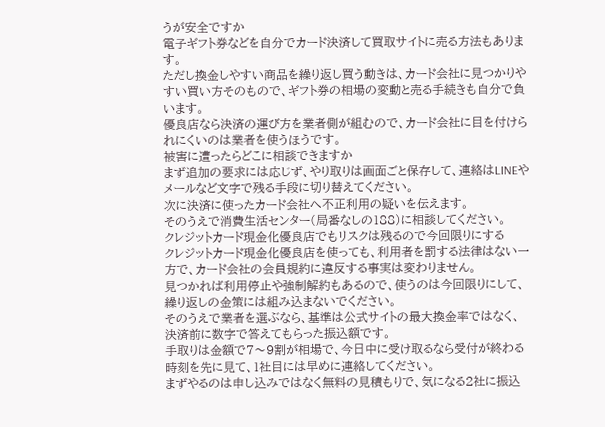うが安全ですか
電子ギフト券などを自分でカード決済して買取サイトに売る方法もあります。
ただし換金しやすい商品を繰り返し買う動きは、カード会社に見つかりやすい買い方そのもので、ギフト券の相場の変動と売る手続きも自分で負います。
優良店なら決済の運び方を業者側が組むので、カード会社に目を付けられにくいのは業者を使うほうです。
被害に遭ったらどこに相談できますか
まず追加の要求には応じず、やり取りは画面ごと保存して、連絡はLINEやメールなど文字で残る手段に切り替えてください。
次に決済に使ったカード会社へ不正利用の疑いを伝えます。
そのうえで消費生活センター(局番なしの188)に相談してください。
クレジットカード現金化優良店でもリスクは残るので今回限りにする
クレジットカード現金化優良店を使っても、利用者を罰する法律はない一方で、カード会社の会員規約に違反する事実は変わりません。
見つかれば利用停止や強制解約もあるので、使うのは今回限りにして、繰り返しの金策には組み込まないでください。
そのうえで業者を選ぶなら、基準は公式サイトの最大換金率ではなく、決済前に数字で答えてもらった振込額です。
手取りは金額で7〜9割が相場で、今日中に受け取るなら受付が終わる時刻を先に見て、1社目には早めに連絡してください。
まずやるのは申し込みではなく無料の見積もりで、気になる2社に振込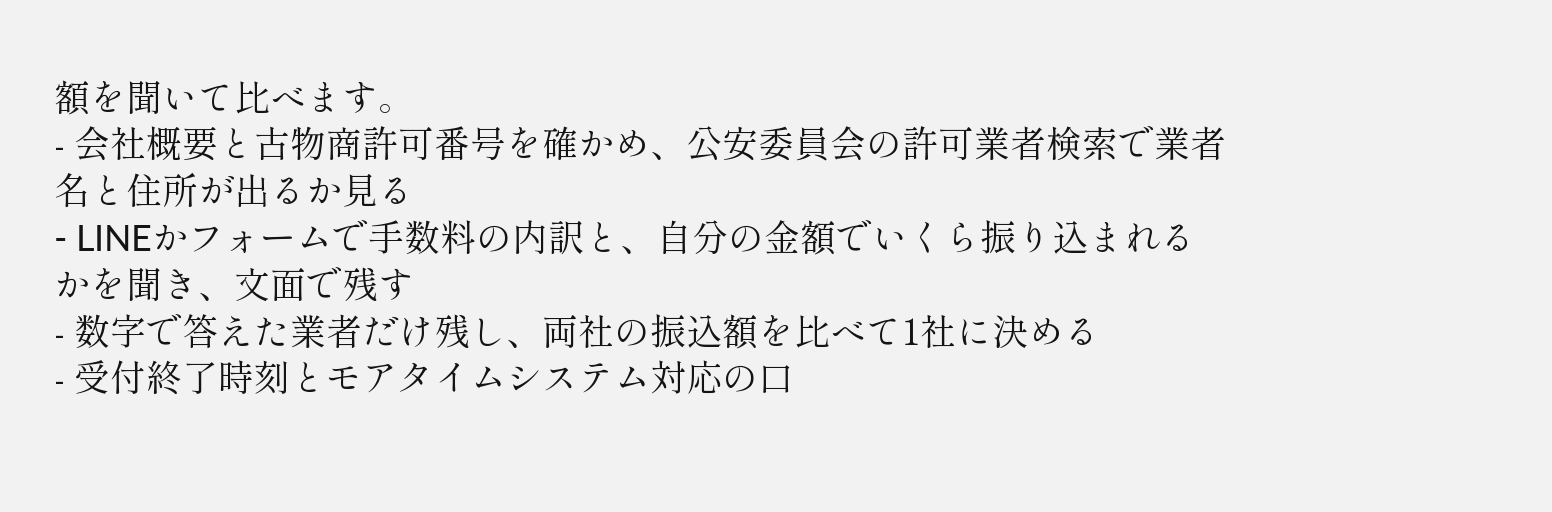額を聞いて比べます。
- 会社概要と古物商許可番号を確かめ、公安委員会の許可業者検索で業者名と住所が出るか見る
- LINEかフォームで手数料の内訳と、自分の金額でいくら振り込まれるかを聞き、文面で残す
- 数字で答えた業者だけ残し、両社の振込額を比べて1社に決める
- 受付終了時刻とモアタイムシステム対応の口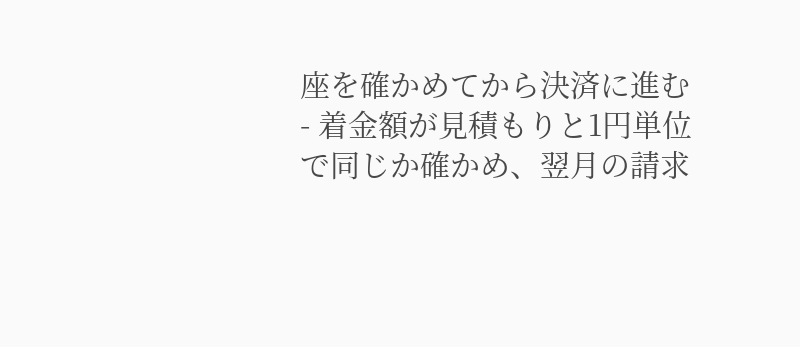座を確かめてから決済に進む
- 着金額が見積もりと1円単位で同じか確かめ、翌月の請求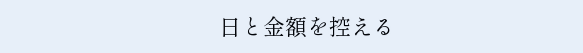日と金額を控える